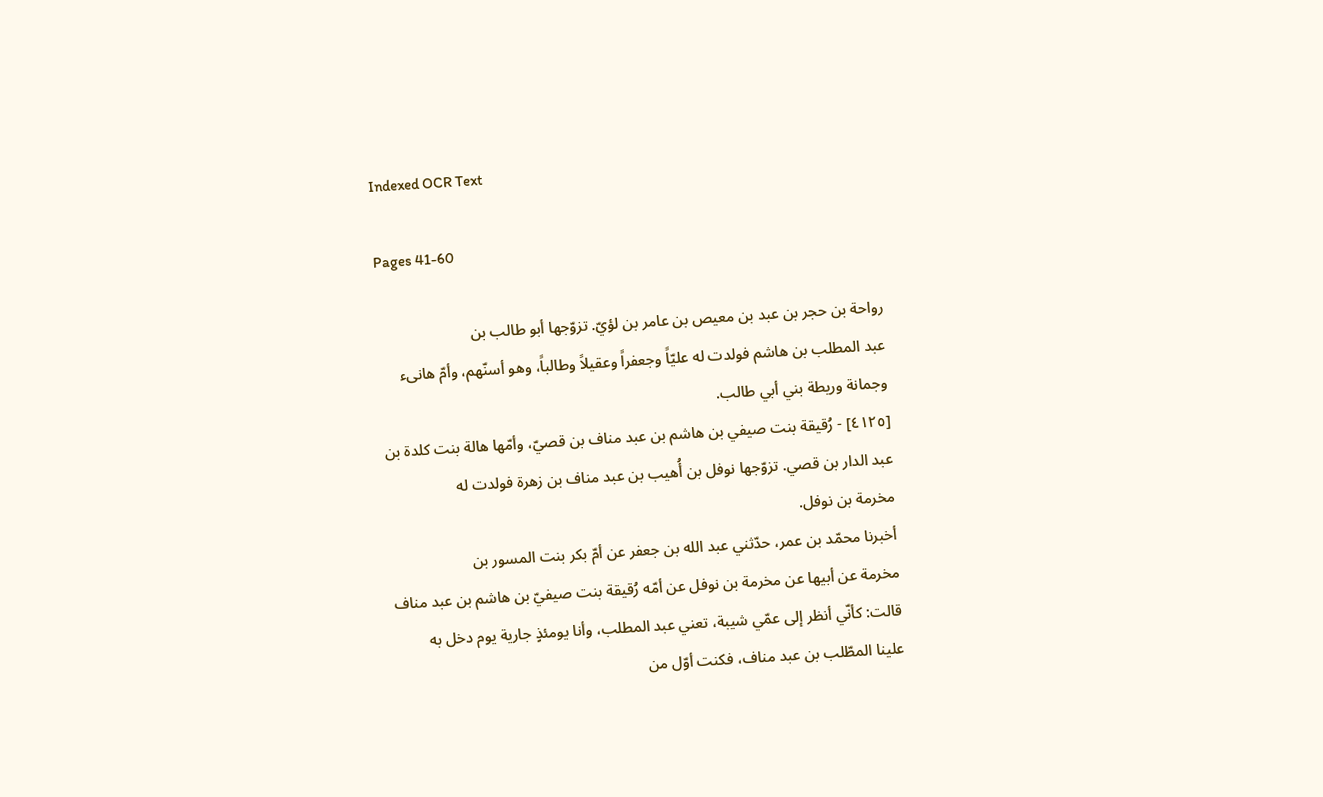Indexed OCR Text

Pages 41-60

رواحة بن حجر بن عبد بن معيص بن عامر بن لؤيّ. تزوّجها أبو طالب بن
عبد المطلب بن هاشم فولدت له عليّاً وجعفراً وعقيلاً وطالباً، وهو أسنّهم، وأمّ هانىء
وجمانة وريطة بني أبي طالب.
[٤١٢٥] - رُقيقة بنت صيفي بن هاشم بن عبد مناف بن قصيّ، وأمّها هالة بنت كلدة بن
عبد الدار بن قصي. تزوّجها نوفل بن أُهيب بن عبد مناف بن زهرة فولدت له
مخرمة بن نوفل.
أخبرنا محمّد بن عمر، حدّثني عبد الله بن جعفر عن أمّ بكر بنت المسور بن
مخرمة عن أبيها عن مخرمة بن نوفل عن أمّه رُقيقة بنت صيفيّ بن هاشم بن عبد مناف
قالت: كأنّي أنظر إلى عمّي شيبة، تعني عبد المطلب، وأنا يومئذٍ جارية يوم دخل به
علينا المطّلب بن عبد مناف، فكنت أوّل من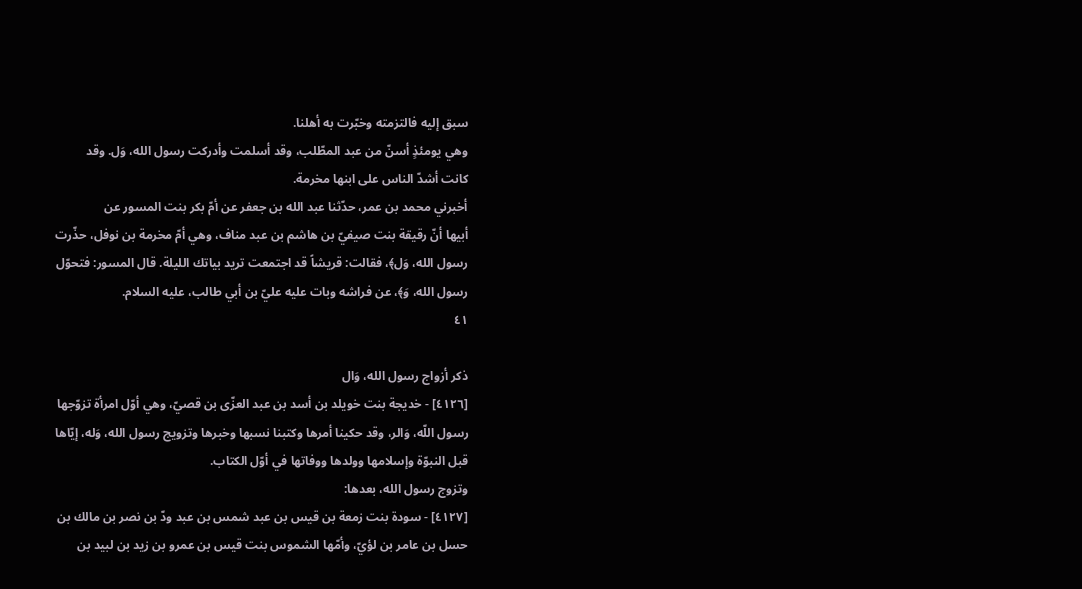سبق إليه فالتزمته وخبّرت به أهلنا.
وهي يومئذٍ أسنّ من عبد المطّلب، وقد أسلمت وأدركت رسول الله، وَل. وقد
كانت أشدّ الناس على ابنها مخرمة.
أخبرني محمد بن عمر، حدّثنا عبد الله بن جعفر عن أمّ بكر بنت المسور عن
أبيها أنّ رقيقة بنت صيفيّ بن هاشم بن عبد مناف، وهي أمّ مخرمة بن نوفل، حذّرت
رسول الله، وَل﴾، فقالت: قريشاً قد اجتمعت تريد بياتك الليلة. قال المسور: فتحوّل
رسول الله، وَ﴾، عن فراشه وبات عليه عليّ بن أبي طالب، عليه السلام.
٤١

ذكر أزواج رسول الله، وَال
[٤١٢٦] - خديجة بنت خويلد بن أسد بن عبد العزّى بن قصيّ، وهي أوّل امرأة تزوّجها
رسول اللّه، وَالر، وقد حكينا أمرها وكتبنا نسبها وخبرها وتزويج رسول الله، وَله، إيّاها
قبل النبوّة وإسلامها وولدها ووفاتها في أوّل الكتاب.
وتزوج رسول الله، بعدها:
[٤١٢٧] - سودة بنت زمعة بن قيس بن عبد شمس بن عبد ودّ بن نصر بن مالك بن
حسل بن عامر بن لؤيّ، وأمّها الشموس بنت قيس بن عمرو بن زيد بن لبيد بن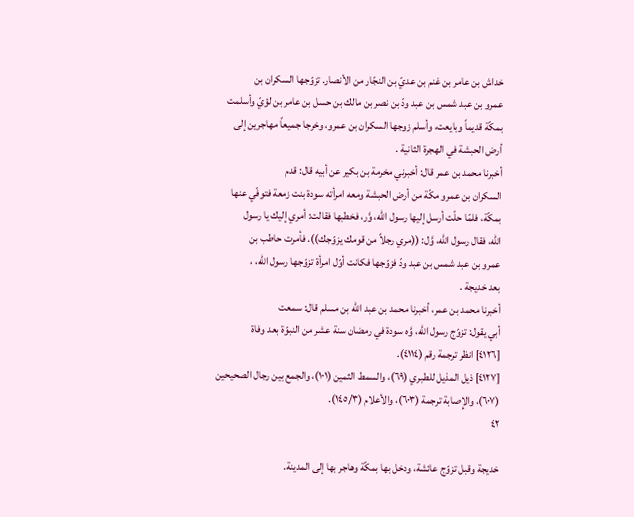خداش بن عامر بن غنم بن عديّ بن النجّار من الأنصار. تزوّجها السكران بن
عمرو بن عبد شمس بن عبد ودّ بن نصر بن مالك بن حسل بن عامر بن لؤيّ وأسلمت
بمكّة قديماً وبايعت، وأسلم زوجها السكران بن عمرو، وخرجا جميعاً مهاجرين إلى
أرض الحبشة في الهجرة الثانية .
أخبرنا محمد بن عمر قال: أخبرني مخرمة بن بكير عن أبيه قال: قدم
السكران بن عمرو مكّة من أرض الحبشة ومعه امرأته سودة بنت زمعة فتوفّي عنها
بمكّة، فلمّا حلّت أرسل إليها رسول الله، وَّر، فخطبها فقالت: أمري إليك يا رسول
اللّه، فقال رسول اللّه، وَّل: ((مري رجلاً من قومك يزوّجك)). فأمرت حاطب بن
عمرو بن عبد شمس بن عبد ودّ فزوّجها فكانت أوّل امرأة تزوّجها رسول الله، ،
بعد خديجة .
أخبرنا محمد بن عمر، أخبرنا محمد بن عبد الله بن مسلم قال: سمعت
أبي يقول: تزوّج رسول الله، وَّه سودة في رمضان سنة عشر من النبوّة بعد وفاة
[٤١٢٦] انظر ترجمة رقم (٤١١٤).
[٤١٢٧] ذيل المذيل للطبري (٦٩)، والسمط الثمين (١٠١)، والجمع بين رجال الصحيحين
(٦٠٧)، والإِصابة ترجمة (٦٠٣)، والأعلام (١٤٥/٣).
٤٢

خديجة وقبل تزوّج عائشة، ودخل بها بمكّة وهاجر بها إلى المدينة.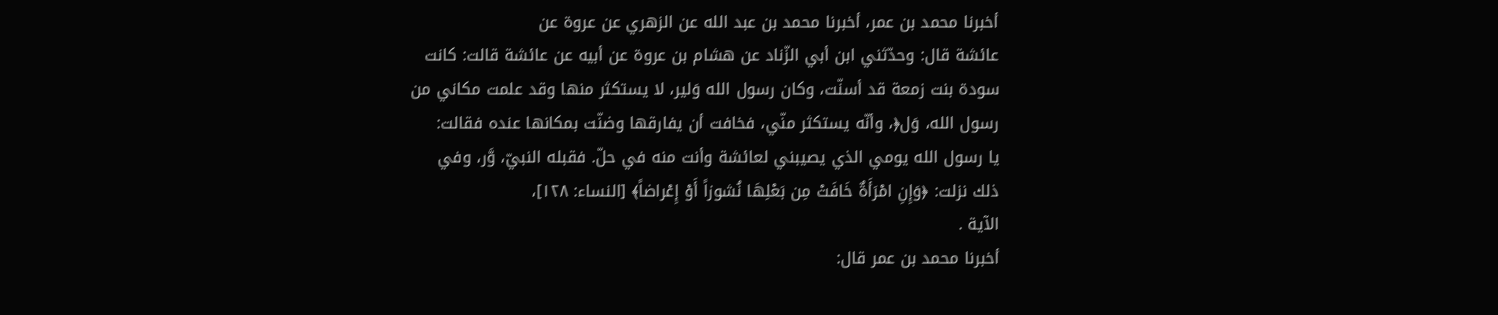أخبرنا محمد بن عمر، أخبرنا محمد بن عبد الله عن الزهري عن عروة عن
عائشة قال: وحدّثني ابن أبي الزّناد عن هشام بن عروة عن أبيه عن عائشة قالت: كانت
سودة بنت زمعة قد أسنّت، وكان رسول الله وَلير، لا يستكثر منها وقد علمت مكاني من
رسول الله، وَل﴿، وأنّه يستكثر منّي، فخافت أن يفارقها وضنّت بمكانها عنده فقالت:
يا رسول الله يومي الذي يصيبني لعائشة وأنت منه في حلّ. فقبله النبيّ، وَّر، وفي
ذلك نزلت: ﴿وَإِنِ امْرَأَةٌ خَافَتْ مِن بَعْلِهَا نُشوزاً أَوْ إِعْراضاً﴾ [النساء: ١٢٨]،
الآية .
أخبرنا محمد بن عمر قال: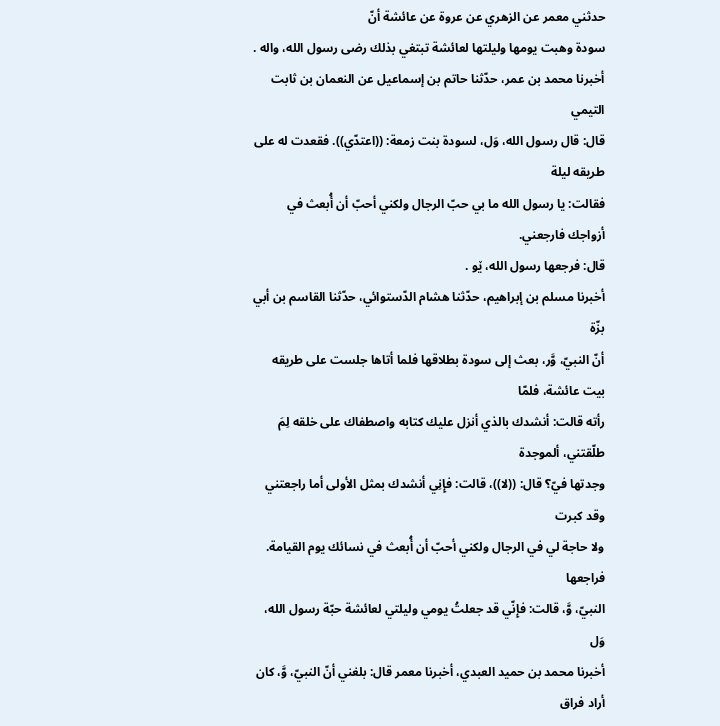حدثني معمر عن الزهري عن عروة عن عائشة أنّ
سودة وهبت يومها وليلتها لعائشة تبتغي بذلك رضى رسول الله، واله .
أخبرنا محمد بن عمر، حدّثنا حاتم بن إسماعيل عن النعمان بن ثابت التيمي
قال: قال رسول الله، وَل، لسودة بنت زمعة: ((اعتدّي)). فقعدت له على طريقه ليلة
فقالت: يا رسول الله ما بي حبّ الرجال ولكني أحبّ أن أُبعث في أزواجك فارجعني.
قال: فرجعها رسول الله، ێو .
أخبرنا مسلم بن إبراهيم، حدّثنا هشام الدّستوائي، حدّثنا القاسم بن أبي بزّة
أنّ النبيّ، وَّر، بعث إلى سودة بطلاقها فلما أتاها جلست على طريقه بيت عائشة، فلمّا
رأته قالت: أنشدك بالذي أنزل عليك كتابه واصطفاك على خلقه لِمَ طلّقتني، ألموجدة
وجدتها فيّ؟ قال: ((لا))، قالت: فإِنِي أنشدك بمثل الأولى أما راجعتني وقد كبرت
ولا حاجة لي في الرجال ولكني أحبّ أن أُبعث في نسائك يوم القيامة. فراجعها
النبيّ، وَّ، قالت: فإِنّي قد جعلتُ يومي وليلتي لعائشة حبّة رسول الله، وَل
أخبرنا محمد بن حميد العبدي، أخبرنا معمر قال: بلغني أنّ النبيّ، وَّ، كان
أراد فراق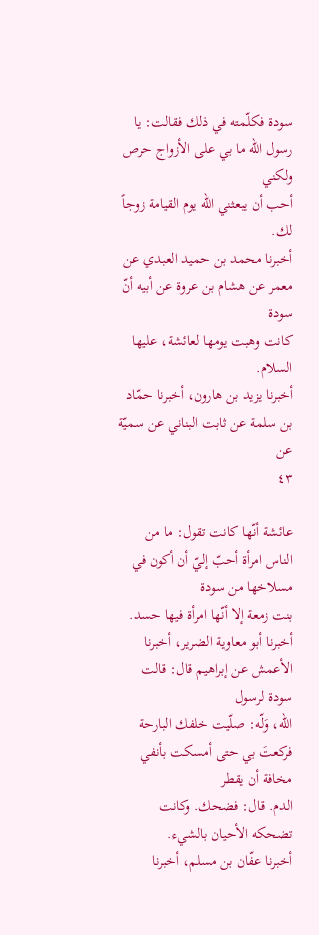سودة فكلّمته في ذلك فقالت: يا رسول الله ما بي على الأزواج حرص ولكني
أحب أن يبعثني الله يوم القيامة زوجاً لك.
أخبرنا محمد بن حميد العبدي عن معمر عن هشام بن عروة عن أبيه أنّ سودة
كانت وهبت يومها لعائشة، عليها السلام.
أخبرنا يزيد بن هارون، أخبرنا حمّاد بن سلمة عن ثابت البناني عن سميّة عن
٤٣

عائشة أنّها كانت تقول: ما من الناس امرأة أحبّ إليّ أن أكون في مسلاخها من سودة
بنت زمعة إلا أنّها امرأة فيها حسد.
أخبرنا أبو معاوية الضرير، أخبرنا الأعمش عن إبراهيم قال: قالت سودة لرسول
الله، وَلّه: صلّيت خلفك البارحة فركعتَ بي حتى أمسكت بأنفي مخافة أن يقطر
الدم. قال: فضحك. وكانت تضحكه الأحيان بالشيء.
أخبرنا عفّان بن مسلم، أخبرنا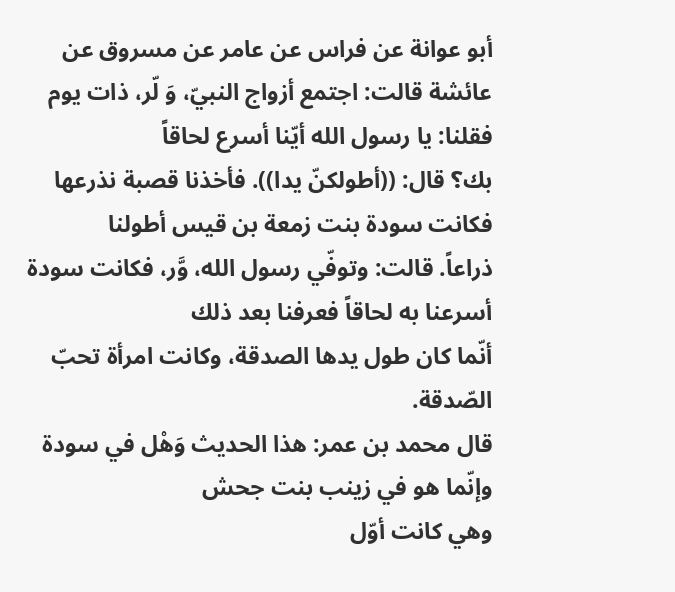أبو عوانة عن فراس عن عامر عن مسروق عن
عائشة قالت: اجتمع أزواج النبيّ، وَ لّر، ذات يوم فقلنا: يا رسول الله أيّنا أسرع لحاقاً
بك؟ قال: ((أطولكنّ يدا)). فأخذنا قصبة نذرعها فكانت سودة بنت زمعة بن قيس أطولنا
ذراعاً. قالت: وتوفّي رسول الله، وَّر، فكانت سودة أسرعنا به لحاقاً فعرفنا بعد ذلك
أنّما كان طول يدها الصدقة، وكانت امرأة تحبّ الصّدقة.
قال محمد بن عمر: هذا الحديث وَهْل في سودة وإنّما هو في زينب بنت جحش
وهي كانت أوّل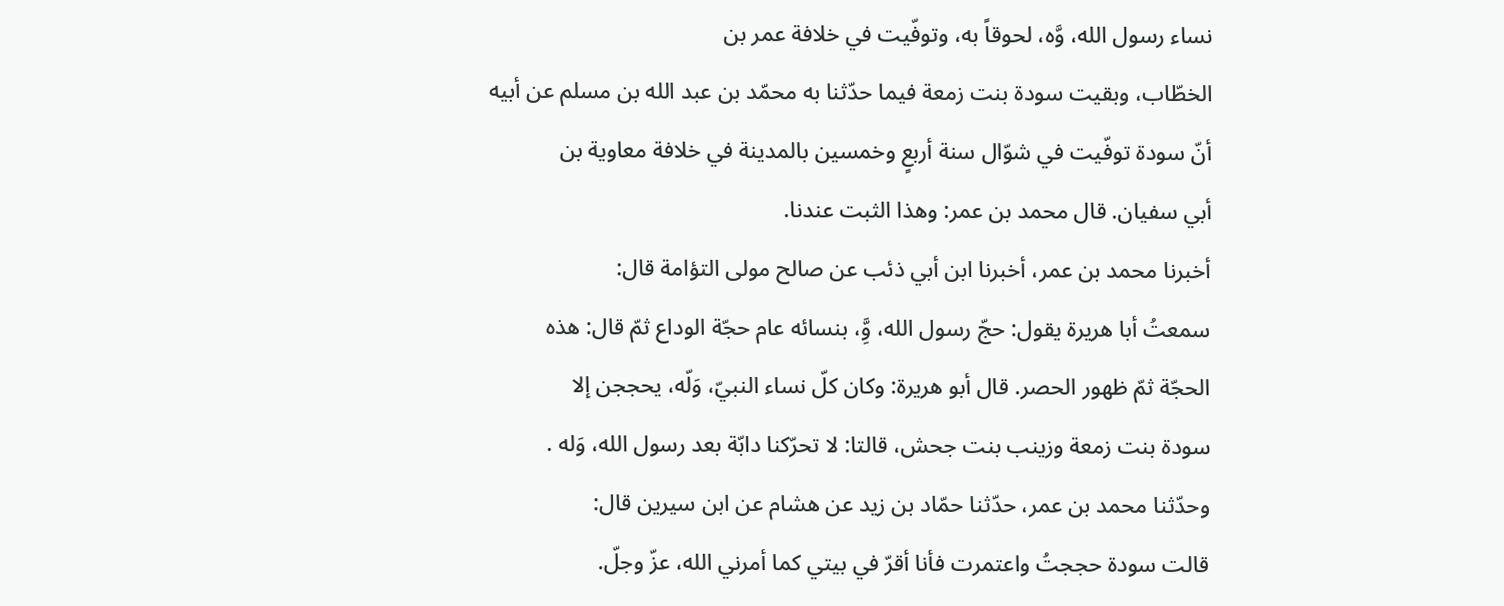نساء رسول الله، وَّه، لحوقاً به، وتوفّيت في خلافة عمر بن
الخطّاب، وبقيت سودة بنت زمعة فيما حدّثنا به محمّد بن عبد الله بن مسلم عن أبيه
أنّ سودة توفّيت في شوّال سنة أربعٍ وخمسين بالمدينة في خلافة معاوية بن
أبي سفيان. قال محمد بن عمر: وهذا الثبت عندنا.
أخبرنا محمد بن عمر، أخبرنا ابن أبي ذئب عن صالح مولى التؤامة قال:
سمعتُ أبا هريرة يقول: حجّ رسول الله، وَِّ، بنسائه عام حجّة الوداع ثمّ قال: هذه
الحجّة ثمّ ظهور الحصر. قال أبو هريرة: وكان كلّ نساء النبيّ، وَلّه، يحججن إلا
سودة بنت زمعة وزينب بنت جحش، قالتا: لا تحرّكنا دابّة بعد رسول الله، وَله .
وحدّثنا محمد بن عمر، حدّثنا حمّاد بن زيد عن هشام عن ابن سيرين قال:
قالت سودة حججتُ واعتمرت فأنا أقرّ في بيتي كما أمرني الله، عزّ وجلّ.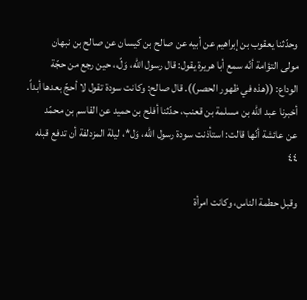وحدّثنا يعقوب بن إبراهيم عن أبيه عن صالح بن كيسان عن صالح بن نبهان
مولى التؤامة أنّه سمع أبا هريرة يقول: قال رسول الله، وَلّ،، حين رجع من حجّة
الوداع: ((هذه في ظهور الحصر)). قال صالح: وكانت سودة تقول لا أحجّ بعدها أبداً.
أخبرنا عبد الله بن مسلمة بن قعنب، حدّثنا أفلح بن حميد عن القاسم بن محمّد
عن عائشة أنّها قالت: استأذنت سودة رسول الله، وَل*، ليلة المزدلفة أن تدفع قبله
٤٤

وقبل حطمة الناس، وكانت امرأة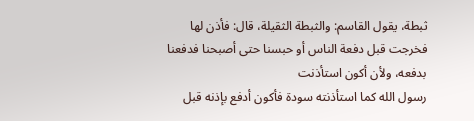ثبطة، يقول القاسم: والثبطة الثقيلة، قال: فأذن لها
فخرجت قبل دفعة الناس أو حبسنا حتى أصبحنا فدفعنا بدفعه، ولأن أكون استأذنت
رسول الله کما استأذنته سودة فأکون أدفع بإذنه قبل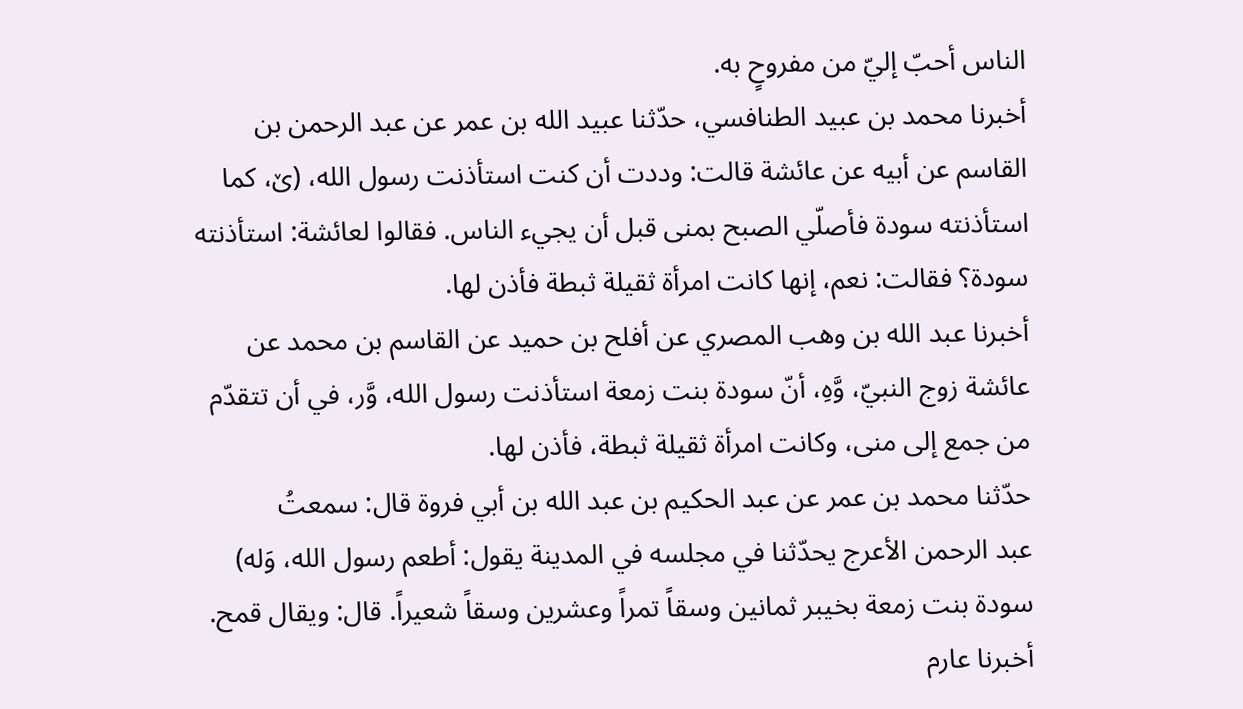الناس أحبّ إليّ من مفروحٍ به.
أخبرنا محمد بن عبيد الطنافسي، حدّثنا عبيد الله بن عمر عن عبد الرحمن بن
القاسم عن أبيه عن عائشة قالت: وددت أن كنت استأذنت رسول الله، (ێ، كما
استأذنته سودة فأصلّي الصبح بمنى قبل أن يجيء الناس. فقالوا لعائشة: استأذنته
سودة؟ فقالت: نعم، إنها كانت امرأة ثقيلة ثبطة فأذن لها.
أخبرنا عبد الله بن وهب المصري عن أفلح بن حميد عن القاسم بن محمد عن
عائشة زوج النبيّ، وَّهِ، أنّ سودة بنت زمعة استأذنت رسول الله، وَّر، في أن تتقدّم
من جمع إلى منى، وكانت امرأة ثقيلة ثبطة، فأذن لها.
حدّثنا محمد بن عمر عن عبد الحكيم بن عبد الله بن أبي فروة قال: سمعتُ
عبد الرحمن الأعرج يحدّثنا في مجلسه في المدينة يقول: أطعم رسول الله، وَله)
سودة بنت زمعة بخيبر ثمانين وسقاً تمراً وعشرين وسقاً شعيراً. قال: ويقال قمح.
أخبرنا عارم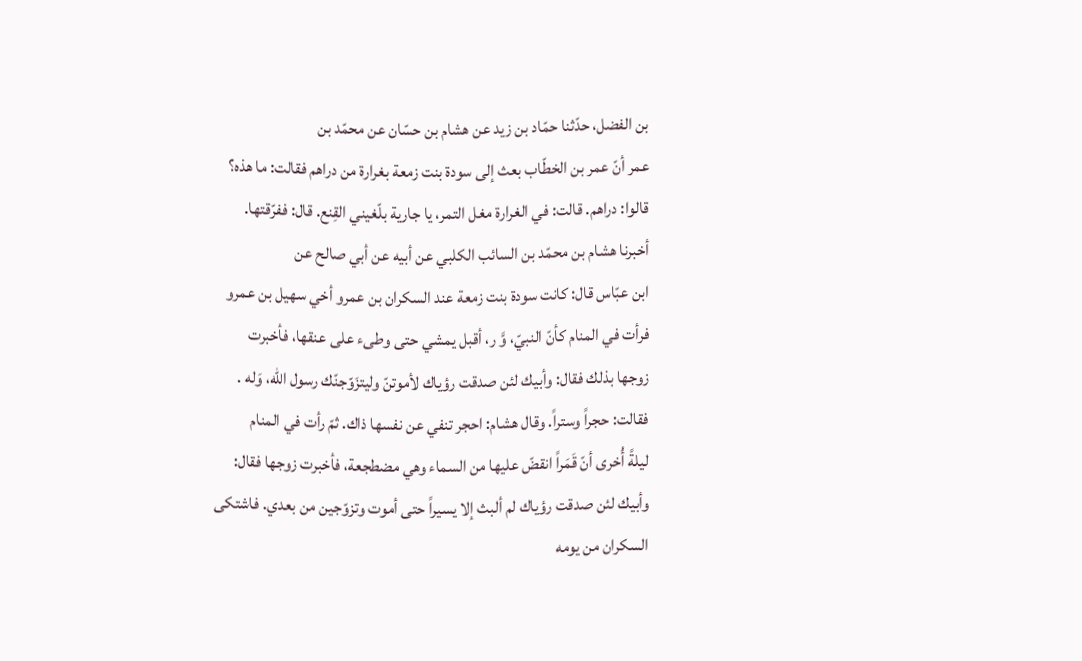بن الفضل، حدّثنا حمّاد بن زيد عن هشام بن حسّان عن محمّد بن
عمر أنّ عمر بن الخطّاب بعث إلى سودة بنت زمعة بغرارة من دراهم فقالت: ما هذه؟
قالوا: دراهم. قالت: في الغرارة مغل التمر، يا جارية بلّغيني القِنع. قال: ففرّقتها.
أخبرنا هشام بن محمّد بن السائب الكلبي عن أبيه عن أبي صالح عن
ابن عبّاس قال: كانت سودة بنت زمعة عند السكران بن عمرو أخي سهيل بن عمرو
فرأت في المنام كأنّ النبيّ، وَّ ر، أقبل يمشي حتى وطىء على عنقها، فأخبرت
زوجها بذلك فقال: وأبيك لئن صدقت رؤياك لأموتنّ وليتزَوّجنّك رسول الله، وَله .
فقالت: حجراً وستراً. وقال هشام: احجر تنفي عن نفسها ذاك. ثمّ رأت في المنام
ليلةً أُخرى أنّ قَمَراً انقضّ عليها من السماء وهي مضطجعة، فأخبرت زوجها فقال:
وأبيك لئن صدقت رؤياك لم ألبث إلا يسيراً حتى أموت وتزوّجین من بعدي. فاشتكى
السكران من يومه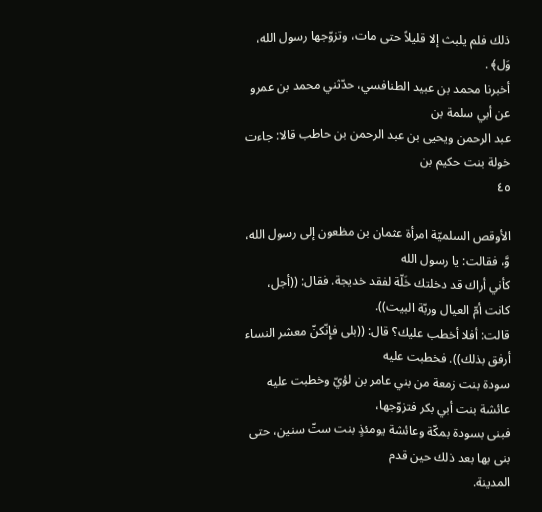ذلك فلم يلبث إلا قليلاً حتى مات، وتزوّجها رسول الله، وَل﴾ .
أخبرنا محمد بن عبيد الطنافسي، حدّثني محمد بن عمرو عن أبي سلمة بن
عبد الرحمن ويحيى بن عبد الرحمن بن حاطب قالا: جاءت خولة بنت حكيم بن
٤٥

الأوقص السلميّة امرأة عثمان بن مظعون إلى رسول الله، وَّ، فقالت: يا رسول الله
كأني أراك قد دخلتك خَلّة لفقد خديجة. فقال: ((أجل، كانت أمّ العيال وربّة البيت)).
قالت: أفلا أخطب عليك؟ قال: ((بلى فإِنّكنّ معشر النساء أرفق بذلك)). فخطبت عليه
سودة بنت زمعة من بني عامر بن لؤيّ وخطبت عليه عائشة بنت أبي بكر فتزوّجها،
فبنى بسودة بمكّة وعائشة يومئذٍ بنت ستّ سنين، حتى بنى بها بعد ذلك حين قدم
المدينة.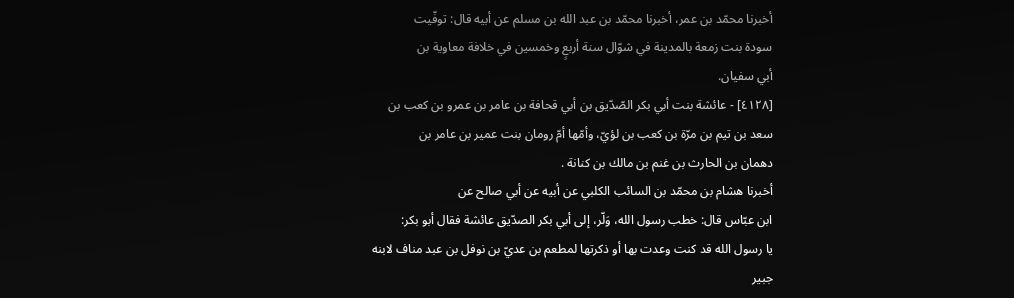أخبرنا محمّد بن عمر، أخبرنا محمّد بن عبد الله بن مسلم عن أبيه قال: توفّيت
سودة بنت زمعة بالمدينة في شوّال سنة أربعٍ وخمسين في خلافة معاوية بن
أبي سفيان.
[٤١٢٨] - عائشة بنت أبي بكر الصّدّيق بن أبي قحافة بن عامر بن عمرو بن كعب بن
سعد بن تيم بن مرّة بن كعب بن لؤيّ، وأمّها أمّ رومان بنت عمير بن عامر بن
دهمان بن الحارث بن غنم بن مالك بن كنانة .
أخبرنا هشام بن محمّد بن السائب الكلبي عن أبيه عن أبي صالح عن
ابن عبّاس قال: خطب رسول الله، وَلّر، إلى أبي بكر الصدّيق عائشة فقال أبو بكر:
يا رسول الله قد كنت وعدت بها أو ذكرتها لمطعم بن عديّ بن نوفل بن عبد مناف لابنه
جبير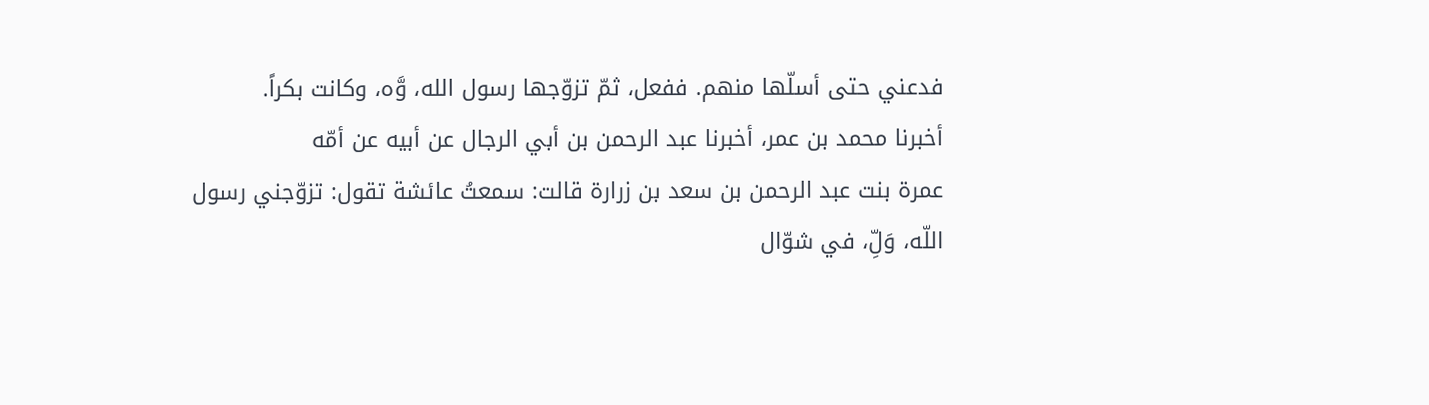فدعني حتى أسلّها منهم. ففعل، ثمّ تزوّجها رسول الله، وَّه، وكانت بكراً.
أخبرنا محمد بن عمر، أخبرنا عبد الرحمن بن أبي الرجال عن أبيه عن أمّه
عمرة بنت عبد الرحمن بن سعد بن زرارة قالت: سمعتُ عائشة تقول: تزوّجني رسول
اللّه، وَلِّ، في شوّال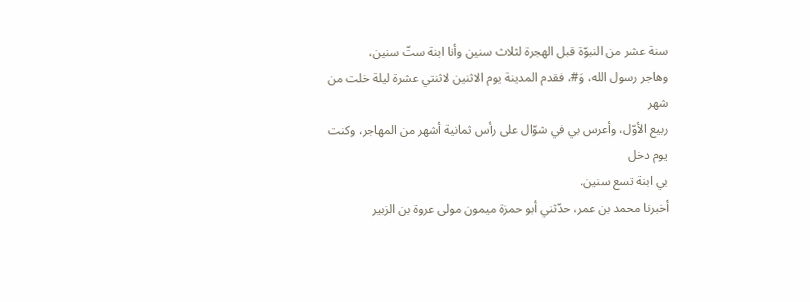سنة عشر من النبوّة قبل الهجرة لثلاث سنين وأنا ابنة ستّ سنين،
وهاجر رسول الله، وَ#، فقدم المدينة يوم الاثنين لاثنتي عشرة ليلة خلت من شهر
ربيع الأوّل، وأعرس بي في شوّال على رأس ثمانية أشهر من المهاجر، وكنت يوم دخل
بي ابنة تسع سنين.
أخبرنا محمد بن عمر، حدّثني أبو حمزة ميمون مولى عروة بن الزبير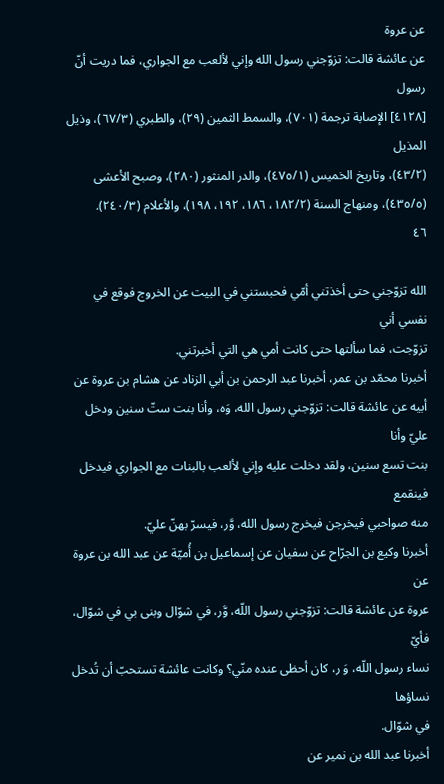عن عروة
عن عائشة قالت: تزوّجني رسول الله وإني لألعب مع الجواري، فما دريت أنّ رسول
[٤١٢٨] الإصابة ترجمة (٧٠١)، والسمط الثمين (٢٩)، والطبري (٦٧/٣)، وذيل المذيل
(٤٣/٢)، وتاريخ الخميس (٤٧٥/١)، والدر المنثور (٢٨٠)، وصبح الأعشى
(٤٣٥/٥)، ومنهاج السنة (١٨٢/٢، ١٨٦، ١٩٢، ١٩٨)، والأعلام (٢٤٠/٣).
٤٦

الله تزوّجني حتى أخذتني أمّي فحبستني في البيت عن الخروج فوقع في نفسي أني
تزوّجت، فما سألتها حتى كانت أمي هي التي أخبرتني.
أخبرنا محمّد بن عمر، أخبرنا عبد الرحمن بن أبي الزناد عن هشام بن عروة عن
أبيه عن عائشة قالت: تزوّجني رسول الله، وَه، وأنا بنت ستّ سنين ودخل عليّ وأنا
بنت تسع سنين، ولقد دخلت عليه وإني لألعب بالبنات مع الجواري فيدخل فينقمع
منه صواحبي فيخرجن فيخرج رسول الله، وَّر، فيسرّ بهنّ عليّ.
أخبرنا وكيع بن الجرّاح عن سفيان عن إسماعيل بن أُميّة عن عبد الله بن عروة عن
عروة عن عائشة قالت: تزوّجني رسول اللّه، وَّر، في شوّال وبنى بي في شوّال، فأيّ
نساء رسول اللّه، وَ ر، كان أحظى عنده منّي؟ وكانت عائشة تستحبّ أن تُدخل نساؤها
في شوّال.
أخبرنا عبد الله بن نمير عن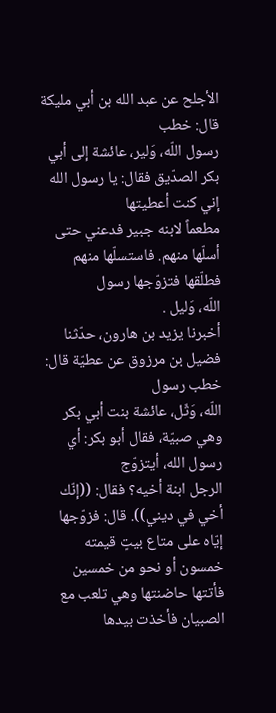الأجلح عن عبد الله بن أبي مليكة قال: خطب
رسول اللّه، وَلير، عائشة إلى أبي بكر الصدّيق فقال: يا رسول الله إني كنت أعطيتها
مطعماً لابنه جبير فدعني حتى أسلّها منهم. فاستسلّها منهم فطلّقها فتزوّجها رسول
اللّه، وَليل .
أخبرنا يزيد بن هارون، حدّثنا فضيل بن مرزوق عن عطيّة قال: خطب رسول
اللّه، وَثّل، عائشة بنت أبي بكر وهي صبيّة، فقال أبو بكر: أي رسول الله، أيتزوّج
الرجل ابنة أخيه؟ فقال: ((إنّك أخي في ديني)). قال: فزوّجها إيّاه على متاع بيتٍ قيمته
خمسون أو نحو من خمسين فأتتها حاضنتها وهي تلعب مع الصبيان فأخذت بيدها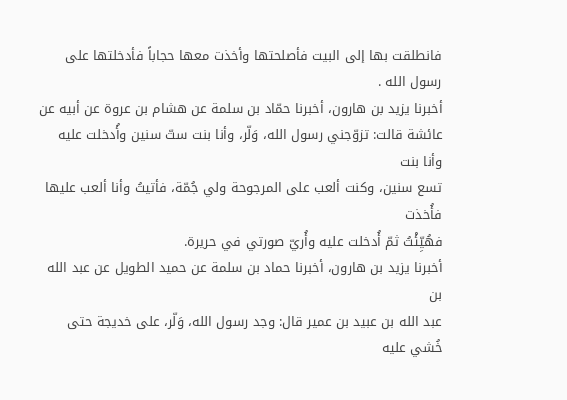فانطلقت بها إلى البيت فأصلحتها وأخذت معها حجاباً فأدخلتها على رسول الله .
أخبرنا يزيد بن هارون، أخبرنا حمّاد بن سلمة عن هشام بن عروة عن أبيه عن
عائشة قالت: تزوّجني رسول الله، وَلّر، وأنا بنت ستّ سنين وأُدخلت عليه وأنا بنت
تسع سنين، وكنت ألعب على المرجوحة ولي جُمّة، فأتيتُ وأنا ألعب عليها فأُخذت
فهُيِّئْتُ ثمّ أُدخلت عليه وأُريّ صورتي في حريرة.
أخبرنا يزيد بن هارون، أخبرنا حماد بن سلمة عن حميد الطويل عن عبد الله بن
عبد الله بن عبيد بن عمير قال: وجد رسول الله، وَلّر، على خديجة حتى خُشي عليه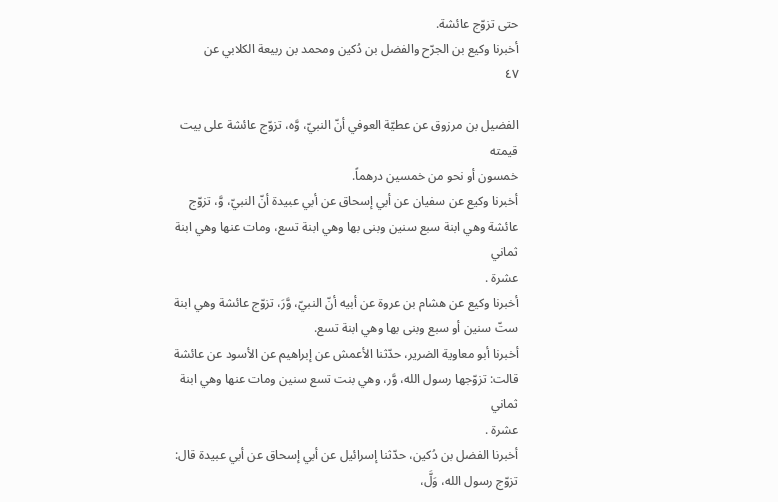حتى تزوّج عائشة.
أخبرنا وكيع بن الجرّح والفضل بن دُكين ومحمد بن ربيعة الكلابي عن
٤٧

الفضيل بن مرزوق عن عطيّة العوفي أنّ النبيّ، وَّه، تزوّج عائشة على بيت قيمته
خمسون أو نحو من خمسين درهماً.
أخبرنا وكيع عن سفيان عن أبي إسحاق عن أبي عبيدة أنّ النبيّ، وَّ، تزوّج
عائشة وهي ابنة سبع سنين وبنى بها وهي ابنة تسع، ومات عنها وهي ابنة ثماني
عشرة .
أخبرنا وكيع عن هشام بن عروة عن أبيه أنّ النبيّ، وَّرَ، تزوّج عائشة وهي ابنة
ستّ سنين أو سبع وبنى بها وهي ابنة تسع.
أخبرنا أبو معاوية الضرير، حدّثنا الأعمش عن إبراهيم عن الأسود عن عائشة
قالت: تزوّجها رسول الله، وَّر، وهي بنت تسع سنين ومات عنها وهي ابنة ثماني
عشرة .
أخبرنا الفضل بن دُكين، حدّثنا إسرائيل عن أبي إسحاق عن أبي عبيدة قال:
تزوّج رسول الله، وَلَّ،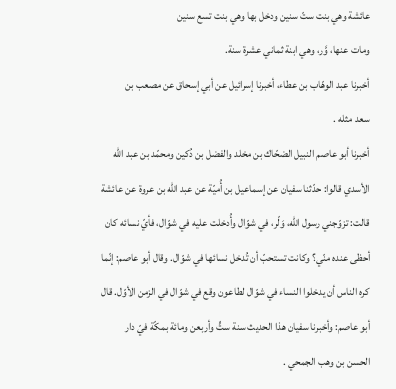عائشة وهي بنت ستّ سنين ودخل بها وهي بنت تسع سنين
ومات عنها، وَّر، وهي ابنة ثماني عشرة سنة.
أخبرنا عبد الوهّاب بن عطاء، أخبرنا إسرائيل عن أبي إسحاق عن مصعب بن
سعد مثله .
أخبرنا أبو عاصم النبيل الضحّاك بن مخلد والفضل بن دُكين ومحمّد بن عبد الله
الأسدي قالوا: حدّثنا سفيان عن إسماعيل بن أُميّة عن عبد الله بن عروة عن عائشة
قالت: تزوّجني رسول الله، وَلّر، في شوّال وأُدخلت عليه في شوّال، فأيّ نسائه كان
أحظى عنده منّي؟ وكانت تستحبّ أن تُدخل نسائها في شوّال. وقال أبو عاصم: إنّما
كره الناس أن يدخلوا النساء في شوّال لطاعون وقع في شوّال في الزمن الأوّل. قال
أبو عاصم: وأخبرنا سفيان هذا الحديث سنة ستٍّ وأربعن ومائة بمكّة فيّ دار
الحسن بن وهب الجمحي .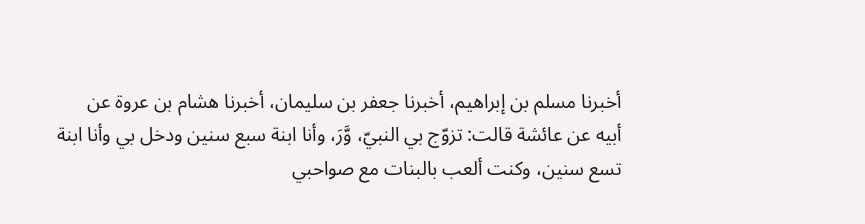أخبرنا مسلم بن إبراهيم، أخبرنا جعفر بن سليمان، أخبرنا هشام بن عروة عن
أبيه عن عائشة قالت: تزوّج بي النبيّ، وَّرَ، وأنا ابنة سبع سنين ودخل بي وأنا ابنة
تسع سنين، وكنت ألعب بالبنات مع صواحبي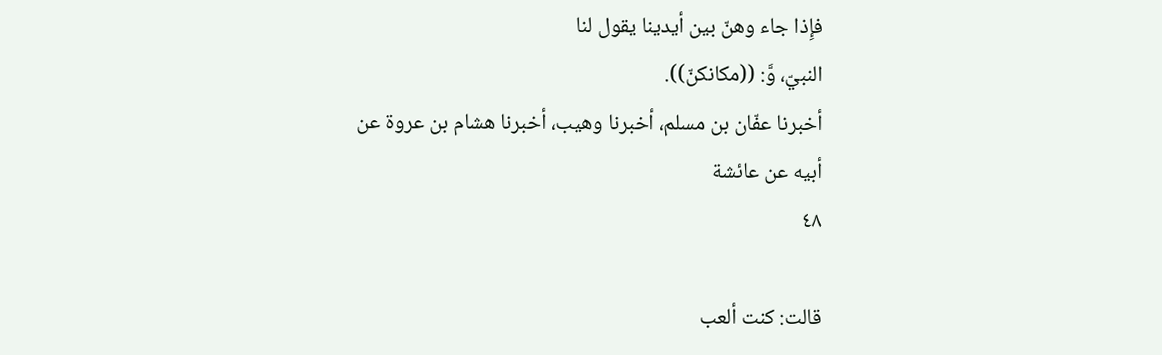فإِذا جاء وهنّ بين أيدينا يقول لنا
النبيّ، وَّ: ((مكانكنّ)).
أخبرنا عفّان بن مسلم، أخبرنا وهيب، أخبرنا هشام بن عروة عن أبيه عن عائشة
٤٨

قالت: كنت ألعب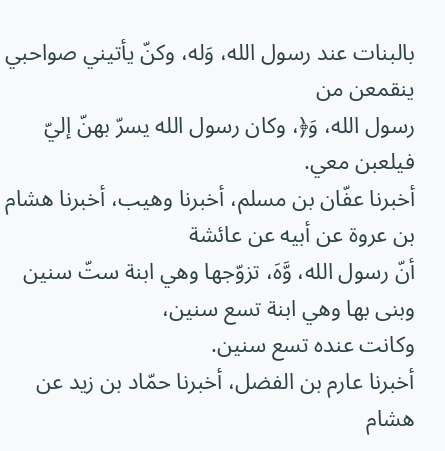بالبنات عند رسول الله، وَله، وكنّ يأتيني صواحبي ينقمعن من
رسول الله، وَ﴿، وكان رسول الله يسرّ بهنّ إليّ فيلعبن معي.
أخبرنا عفّان بن مسلم، أخبرنا وهيب، أخبرنا هشام بن عروة عن أبيه عن عائشة
أنّ رسول الله، وَّهَ، تزوّجها وهي ابنة ستّ سنين وبنى بها وهي ابنة تسع سنين،
وكانت عنده تسع سنين.
أخبرنا عارم بن الفضل، أخبرنا حمّاد بن زيد عن هشام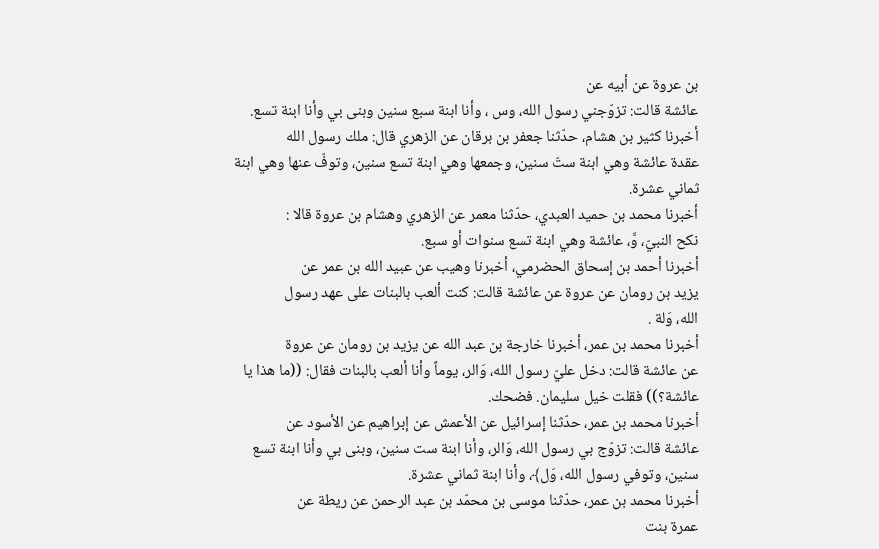بن عروة عن أبيه عن
عائشة قالت: تزوّجني رسول الله، وس ، وأنا ابنة سبع سنين وبنى بي وأنا ابنة تسع.
أخبرنا كثير بن هشام، حدّثنا جعفر بن برقان عن الزهري قال: ملك رسول الله
عقدة عائشة وهي ابنة ستّ سنين، وجمعها وهي ابنة تسع سنين، وتوفّ عنها وهي ابنة
ثماني عشرة.
أخبرنا محمد بن حميد العبدي، حدّثنا معمر عن الزهري وهشام بن عروة قالا :
نكح النبيّ، وَّ، عائشة وهي ابنة تسع سنوات أو سبع.
أخبرنا أحمد بن إسحاق الحضرمي، أخبرنا وهيب عن عبيد الله بن عمر عن
يزيد بن رومان عن عروة عن عائشة قالت: كنت ألعب بالبنات على عهد رسول
الله، وَلة .
أخبرنا محمد بن عمر، أخبرنا خارجة بن عبد الله عن يزيد بن رومان عن عروة
عن عائشة قالت: دخل عليّ رسول الله، وَالر، يوماً وأنا ألعب بالبنات فقال: ((ما هذا يا
عائشة؟)) فقلت خيل سليمان. فضحك.
أخبرنا محمد بن عمر، حدّثنا إسرائيل عن الأعمش عن إبراهيم عن الأسود عن
عائشة قالت: تزوّج بي رسول الله، وَالر، وأنا ابنة ست سنين، وبنى بي وأنا ابنة تسع
سنين، وتوفي رسول الله، وَل﴾، وأنا ابنة ثماني عشرة.
أخبرنا محمد بن عمر، حدّثنا موسى بن محمّد بن عبد الرحمن عن ريطة عن
عمرة بنت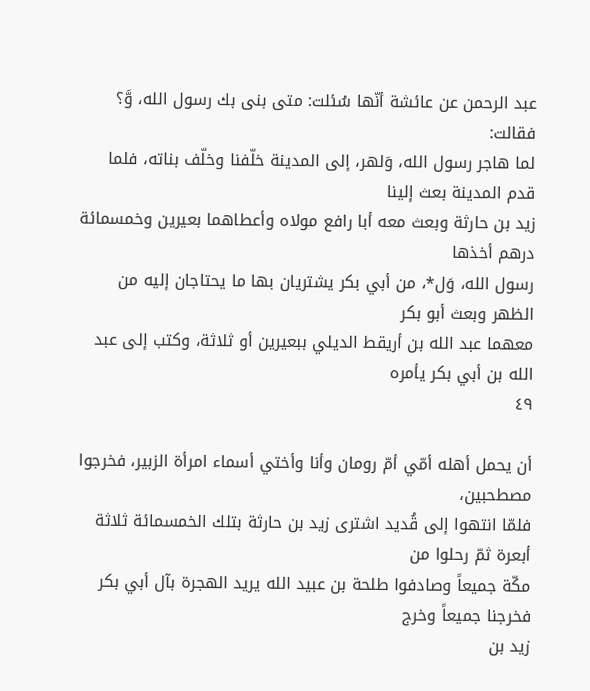عبد الرحمن عن عائشة أنّها سُئلت: متى بنى بك رسول الله، وَّ؟ فقالت:
لما هاجر رسول الله، وَلهر، إلى المدينة خلّفنا وخلّف بناته، فلما قدم المدينة بعث إلينا
زيد بن حارثة وبعث معه أبا رافع مولاه وأعطاهما بعيرين وخمسمائة درهم أخذها
رسول الله، وَل*، من أبي بكر يشتريان بها ما يحتاجان إليه من الظهر وبعث أبو بكر
معهما عبد الله بن أريقط الديلي ببعيرين أو ثلاثة، وكتب إلى عبد الله بن أبي بكر يأمره
٤٩

أن يحمل أهله أمّي أمّ رومان وأنا وأختي أسماء امرأة الزبير، فخرجوا مصطحبين،
فلمّا انتهوا إلى قُديد اشترى زيد بن حارثة بتلك الخمسمائة ثلاثة أبعرة ثمّ رحلوا من
مكّة جميعاً وصادفوا طلحة بن عبيد الله يريد الهجرة بآل أبي بكر فخرجنا جميعاً وخرج
زيد بن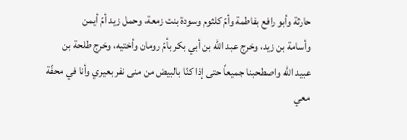حارثة وأبو رافع بفاطمة وأمّ كلثوم وسودة بنت زمعة، وحمل زيد أمّ أيمن
وأسامة بن زيد، وخرج عبد الله بن أبي بكر بأمّ رومان وأختيه، وخرج طلحة بن
عبيد الله واصطحبنا جميعاً حتى إذا كنّا بالبيض من منى نفر بعيري وأنا في محفّة معي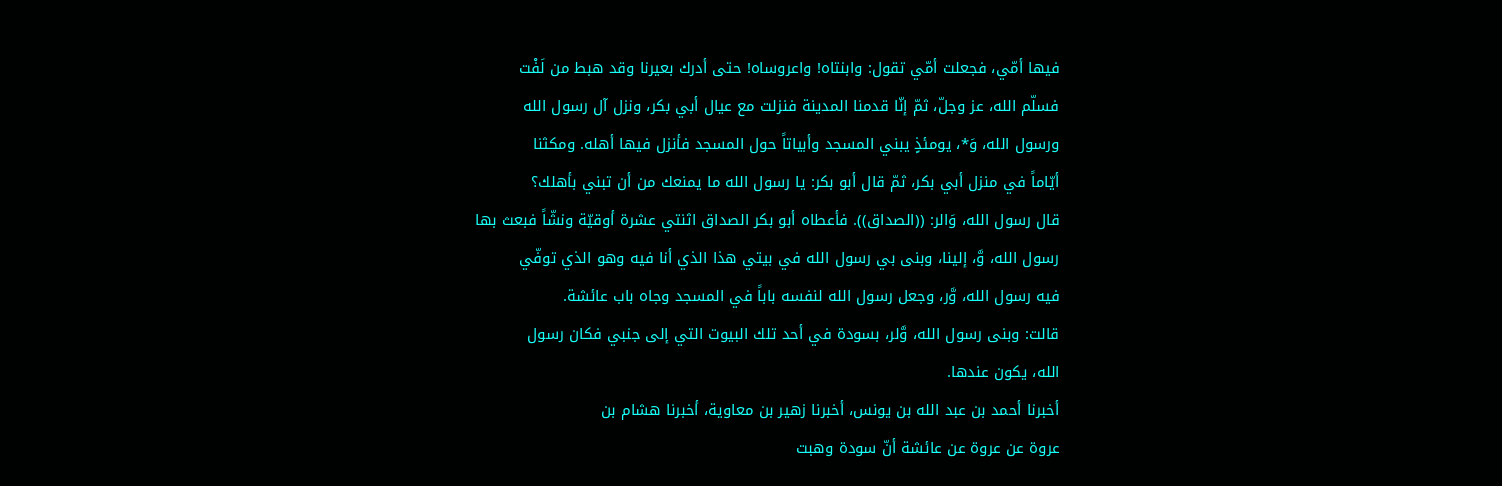فيها أمّي، فجعلت أمّي تقول: وابنتاه! واعروساه! حتى أدرك بعيرنا وقد هبط من لَفْت
فسلّم الله، عز وجلّ، ثمّ إنّا قدمنا المدينة فنزلت مع عيال أبي بكر، ونزل آل رسول الله
ورسول الله، وَ*، يومئذٍ يبني المسجد وأبياتاً حول المسجد فأنزل فيها أهله. ومكثنا
أيّاماً في منزل أبي بكر، ثمّ قال أبو بكر: يا رسول الله ما يمنعك من أن تبني بأهلك؟
قال رسول الله، وَالر: ((الصداق)). فأعطاه أبو بكر الصداق اثنتي عشرة أوقيّة ونشّاً فبعث بها
رسول الله، وَّ، إلينا، وبنى بي رسول الله في بيتي هذا الذي أنا فيه وهو الذي توفّي
فيه رسول الله، وَّر، وجعل رسول الله لنفسه باباً في المسجد وجاه باب عائشة.
قالت: وبنى رسول الله، وَّلر، بسودة في أحد تلك البيوت التي إلى جنبي فكان رسول
الله، يكون عندها.
أخبرنا أحمد بن عبد الله بن يونس، أخبرنا زهير بن معاوية، أخبرنا هشام بن
عروة عن عروة عن عائشة أنّ سودة وهبت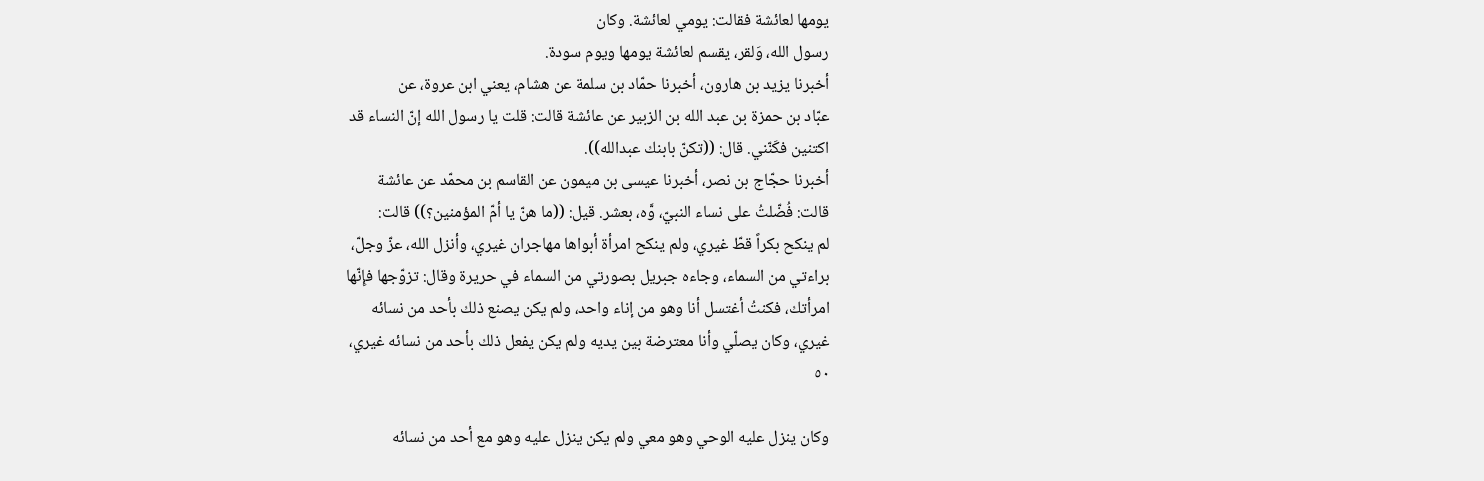يومها لعائشة فقالت: يومي لعائشة. وكان
رسول الله، وَلقر، يقسم لعائشة يومها ويوم سودة.
أخبرنا يزيد بن هارون، أخبرنا حمّاد بن سلمة عن هشام، يعني ابن عروة، عن
عبّاد بن حمزة بن عبد الله بن الزبير عن عائشة قالت: قلت يا رسول الله إنّ النساء قد
اکتنين فكَنّني. قال: ((تكنّ بابنك عبدالله)).
أخبرنا حجّاج بن نصر، أخبرنا عيسى بن ميمون عن القاسم بن محمّد عن عائشة
قالت: فُضّلتُ على نساء النبيّ، وَّه، بعشر. قيل: ((ما هنّ يا أمّ المؤمنين؟)) قالت:
لم ينكح بكراً قطّ غيري، ولم ينكح امرأة أبواها مهاجران غيري، وأنزل الله، عزّ وجلّ،
براءتي من السماء، وجاءه جبريل بصورتي من السماء في حريرة وقال: تزوّجها فإِنّها
امرأتك، فكنتُ أغتسل أنا وهو من إناء واحد، ولم يكن يصنع ذلك بأحد من نسائه
غيري، وكان يصلّي وأنا معترضة بين يديه ولم يكن يفعل ذلك بأحد من نسائه غيري،
٥٠

وكان ينزل عليه الوحي وهو معي ولم يكن ينزل عليه وهو مع أحد من نسائه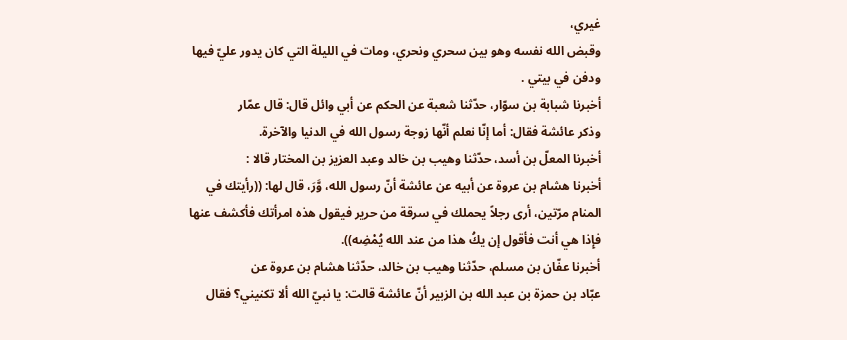غيري،
وقبض الله نفسه وهو بين سحري ونحري، ومات في الليلة التي كان يدور عليّ فيها
ودفن في بيتي .
أخبرنا شبابة بن سوّار، حدّثنا شعبة عن الحكم عن أبي وائل قال: قال عمّار
وذكر عائشة فقال: أما إنّا نعلم أنّها زوجة رسول الله في الدنيا والآخرة.
أخبرنا المعلّ بن أسد، حدّثنا وهيب بن خالد وعبد العزيز بن المختار قالا :
أخبرنا هشام بن عروة عن أبيه عن عائشة أنّ رسول الله، وَّرَ، قال لها: ((رأيتك في
المنام مرّتين، أرى رجلاً يحملك في سرقة من حرير فيقول هذه امرأتك فأكشف عنها
فإِذا هي أنت فأقول إن يكُ هذا من عند الله يُمْضِه)).
أخبرنا عفّان بن مسلم، حدّثنا وهيب بن خالد، حدّثنا هشام بن عروة عن
عبّاد بن حمزة بن عبد الله بن الزبير أنّ عائشة قالت: يا نبيّ الله ألا تكنيني؟ فقال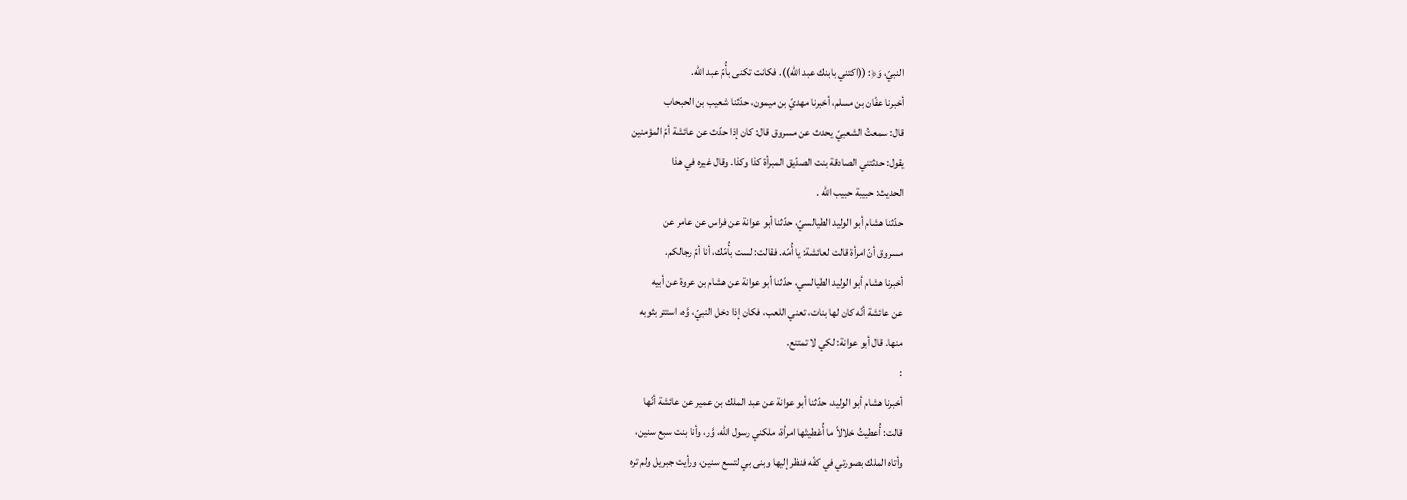النبيّ، وَ﴿: ((اكتني بابنك عبد الله)). فكانت تكنى بأُمّ عبد الله.
أخبرنا عفّان بن مسلم، أخبرنا مهديّ بن ميمون، حدّثنا شعيب بن الحبحاب
قال: سمعتُ الشعبيّ يحدث عن مسروق قال: كان إذا حدّث عن عائشة أمّ المؤمنين
يقول: حدثتني الصادقة بنت الصدّيق المبرأة كذا وكذا. وقال غيره في هذا
الحديث: حبيبة حبيب الله .
حدّثنا هشام أبو الوليد الطيالسيّ، حدّثنا أبو عوانة عن فراس عن عامر عن
مسروق أنّ امرأة قالت لعائشة: يا أُمّه. فقالت: لست بأُمّك، أنا أمّ رجالكم.
أخبرنا هشام أبو الوليد الطيالسي، حدّثنا أبو عوانة عن هشام بن عروة عن أبيه
عن عائشة أنّه كان لها بنات، تعني اللعب، فكان إذا دخل النبيّ، وَّه، استتر بثوبه
منها. قال أبو عوانة: لكي لا تمتنع.
:
أخبرنا هشام أبو الوليد، حدّثنا أبو عوانة عن عبد الملك بن عمير عن عائشة أنّها
قالت: أُعطيتُ خلالاً ما أُعْطيتْها امرأة، ملكني رسول الله، وَّر، وأنا بنت سبع سنين،
وأتاه الملك بصورتي في كفّه فنظر إليها وبنى بي لتسع سنين، ورأيت جبريل ولم تره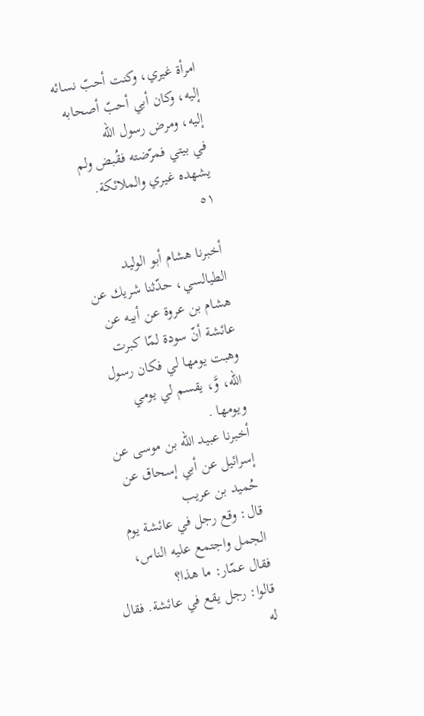امرأة غيري، وكنت أحبّ نسائه إليه، وكان أبي أحبّ أصحابه إليه، ومرض رسول الله
في بيتي فمرّضته فقُبض ولم يشهده غيري والملائكة.
٥١

أخبرنا هشام أبو الوليد الطيالسي، حدّثنا شريك عن هشام بن عروة عن أبيه عن
عائشة أنّ سودة لمّا كبرت وهبت يومها لي فكان رسول الله، وَّ، يقسم لي يومي
ويومها .
أخبرنا عبيد الله بن موسى عن إسرائيل عن أبي إسحاق عن حُميد بن عريب
قال: وقع رجل في عائشة يوم الجمل واجتمع عليه الناس، فقال عمّار: ما هذا؟
قالوا: رجل يقع في عائشة. فقال له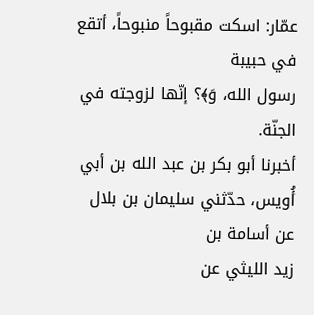عمّار: اسكت مقبوحاً منبوحاً، أتقع في حبيبة
رسول الله، وَ﴾؟ إنّها لزوجته في الجنّة.
أخبرنا أبو بكر بن عبد الله بن أبي أُويس، حدّثني سليمان بن بلال عن أسامة بن
زيد الليثي عن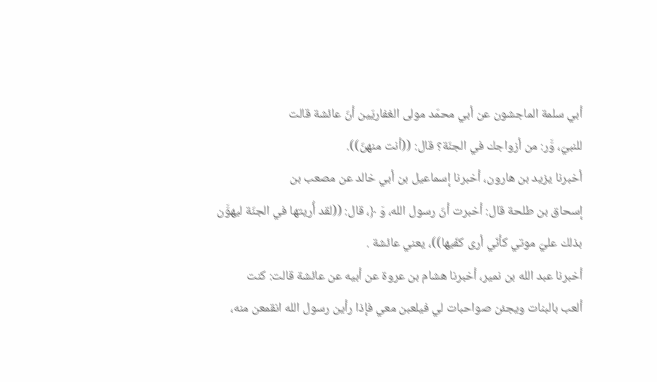أبي سلمة الماجشون عن أبي محمّد مولى الغفاريّين أنّ عائشة قالت
للنبيّ، وَّر: من أزواجك في الجنّة؟ قال: ((أنت منهنّ)).
أخبرنا يزيد بن هارون، أخبرنا إسماعيل بن أبي خالد عن مصعب بن
إسحاق بن طلحة قال: أخبرت أنّ رسول الله، وَ ﴿، قال: ((لقد أُريتها في الجنّة ليهوَّن
بذلك عليّ موتي كأنّي أرى كفّيها))، يعني عائشة .
أخبرنا عبد الله بن نمير، أخبرنا هشام بن عروة عن أبيه عن عائشة قالت: كنت
ألعب بالبنات ويجئن صواحبات لي فيلعبن معي فإذا رأين رسول الله انقمعن منه،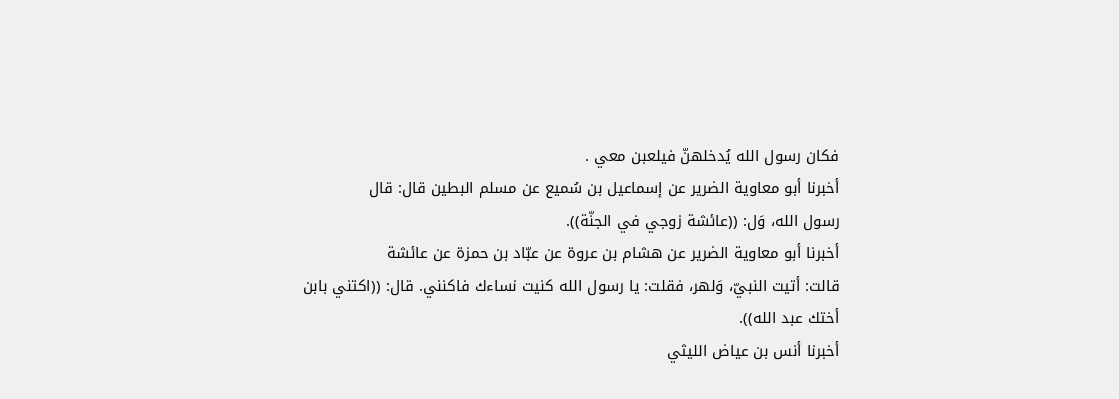فكان رسول الله يُدخلهنّ فيلعبن معي .
أخبرنا أبو معاوية الضرير عن إسماعيل بن سُميع عن مسلم البطين قال: قال
رسول الله، وَل: ((عائشة زوجي في الجنّة)).
أخبرنا أبو معاوية الضرير عن هشام بن عروة عن عبّاد بن حمزة عن عائشة
قالت: أتيت النبيّ، وَلهر، فقلت: يا رسول الله كنيت نساءك فاكنني. قال: ((اكتني بابن
أختك عبد الله)).
أخبرنا أنس بن عياض الليثي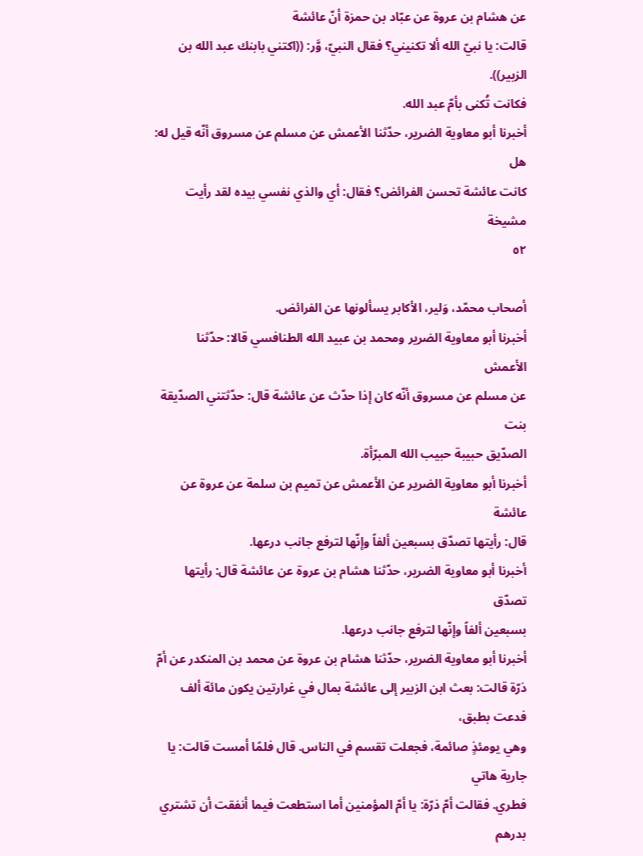عن هشام بن عروة عن عبّاد بن حمزة أنّ عائشة
قالت: يا نبيّ الله ألا تكنيني؟ فقال النبيّ، وَّر: ((اكتني بابنك عبد الله بن الزبير)).
فكانت تُكنى بأمّ عبد الله.
أخبرنا أبو معاوية الضرير، حدّثنا الأعمش عن مسلم عن مسروق أنّه قيل له: هل
كانت عائشة تحسن الفرائض؟ فقال: أي والذي نفسي بيده لقد رأيت مشيخة
٥٢

أصحاب محمّد، وَلير، الأكابر يسألونها عن الفرائض.
أخبرنا أبو معاوية الضرير ومحمد بن عبيد الله الطنافسي قالا: حدّثنا الأعمش
عن مسلم عن مسروق أنّه كان إذا حدّث عن عائشة قال: حدّثتني الصدّيقة بنت
الصدّيق حبيبة حبيب الله المبرّأة.
أخبرنا أبو معاوية الضرير عن الأعمش عن تميم بن سلمة عن عروة عن عائشة
قال: رأيتها تصدّق بسبعين ألفاً وإنّها لترفع جانب درعها.
أخبرنا أبو معاوية الضرير، حدّثنا هشام بن عروة عن عائشة قال: رأيتها تصدّق
بسبعين ألفاً وإنّها لترفع جانب درعها.
أخبرنا أبو معاوية الضرير، حدّثنا هشام بن عروة عن محمد بن المنكدر عن أمّ
ذرّة قالت: بعث ابن الزبير إلى عائشة بمال في غرارتين يكون مائة ألف فدعت بطبق،
وهي يومئذٍ صائمة، فجعلت تقسم في الناس. قال فلمًا أمست قالت: يا جارية هاتي
فطري. فقالت أمّ ذرّة: يا أمّ المؤمنين أما استطعت فيما أنفقت أن تشتري بدرهم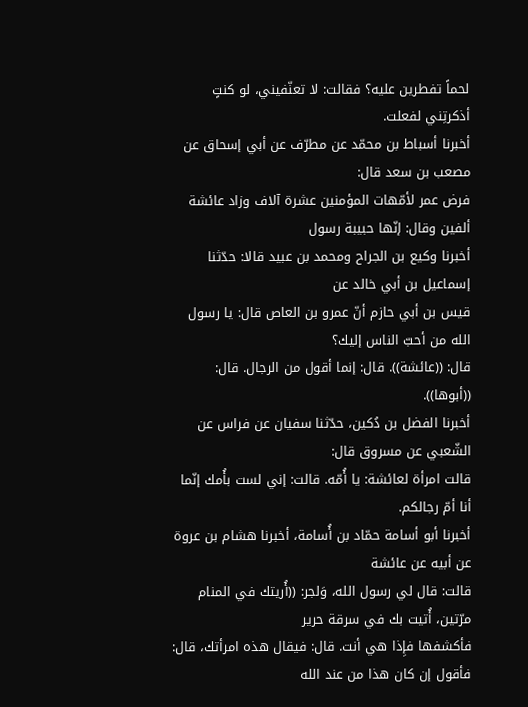لحماً تفطرين عليه؟ فقالت: لا تعنّفيني، لو كنتٍ أذكرتِني لفعلت.
أخبرنا أسباط بن محمّد عن مطرّف عن أبي إسحاق عن مصعب بن سعد قال:
فرض عمر لأمّهات المؤمنين عشرة آلاف وزاد عائشة ألفين وقال: إنّها حبيبة رسول
أخبرنا وكيع بن الجراح ومحمد بن عبيد قالا: حدّثنا إسماعيل بن أبي خالد عن
قيس بن أبي حازم أنّ عمرو بن العاص قال: يا رسول الله من أحبّ الناس إليك؟
قال: ((عائشة)). قال: إنما أقول من الرجال. قال: ((أبوها)).
أخبرنا الفضل بن دُكين، حدّثنا سفيان عن فراس عن الشّعبي عن مسروق قال:
قالت امرأة لعائشة: يا أُمّه. قالت: إني لست بأُمك إنّما أنا أمّ رجالكم.
أخبرنا أبو أسامة حمّاد بن أُسامة، أخبرنا هشام بن عروة عن أبيه عن عائشة
قالت: قال لي رسول الله، وَلجر: ((أُريتك في المنام مرّتين، أُتيت بك في سرقة حرير
فأكشفها فإِذا هي أنت. قال: فيقال هذه امرأتك، قال: فأقول إن كان هذا من عند الله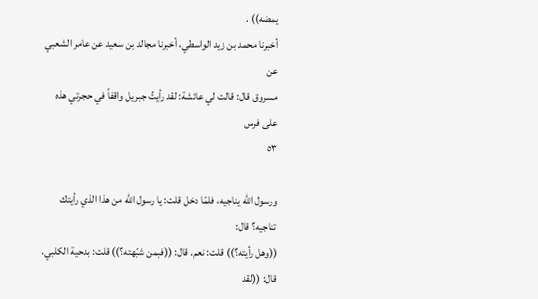یمضه)) .
أخبرنا محمد بن زيد الواسطي، أخبرنا مجالد بن سعيد عن عامر الشعبي عن
مسروق قال: قالت لي عائشة: لقد رأيتُ جبريل واقفاً في حجرتي هذه على فرس
٥٣

ورسول الله يناجيه، فلمّا دخل قلت: يا رسول الله من هذا الذي رأيتك تناجيه؟ قال:
((وهل رأيته؟)) قلت: نعم. قال: ((فبمن شبّهته؟)) قلت: بدحية الكلبي. قال: ((لقد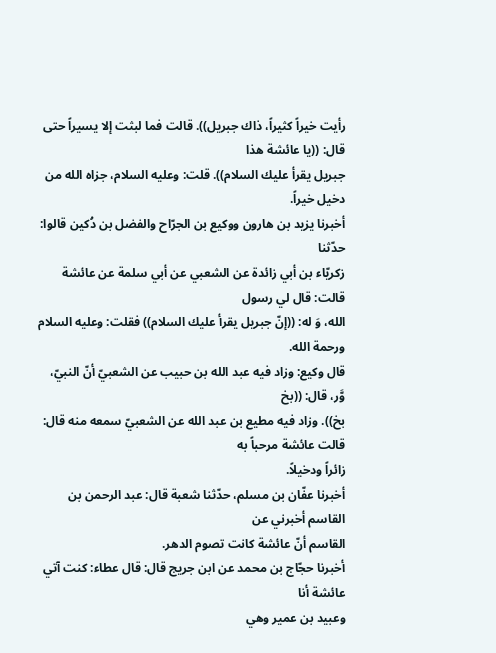رأيت خيراً كثيراً، ذاك جبريل)). قالت فما لبثت إلا يسيراً حتى قال: ((يا عائشة هذا
جبريل يقرأ عليك السلام)). قلت: وعليه السلام، جزاه الله من دخيل خيراً.
أخبرنا يزيد بن هارون ووكيع بن الجرّاح والفضل بن دُكين قالوا: حدّثنا
زكريّاء بن أبي زائدة عن الشعبي عن أبي سلمة عن عائشة قالت: قال لي رسول
الله، وَ له: ((إنّ جبريل يقرأ عليك السلام)) فقلت: وعليه السلام ورحمة الله.
قال وكيع: وزاد فيه عبد الله بن حبيب عن الشعبيّ أنّ النبيّ، وَّر، قال: ((بخ
بخ)). وزاد فيه مطيع بن عبد الله عن الشعبيّ سمعه منه قال: قالت عائشة مرحباً به
زائراً ودخيلاً.
أخبرنا عفّان بن مسلم، حدّثنا شعبة قال: عبد الرحمن بن القاسم أخبرني عن
القاسم أنّ عائشة كانت تصوم الدهر.
أخبرنا حجّاج بن محمد عن ابن جريج قال: قال عطاء: كنت آتي عائشة أنا
وعبيد بن عمير وهي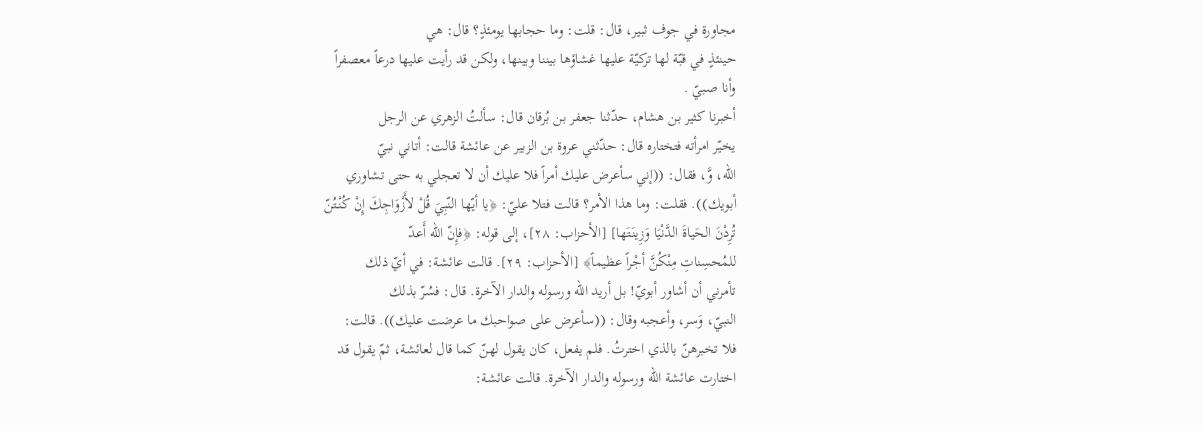مجاورة في جوف ثبير، قال: قلت: وما حجابها يومئذٍ؟ قال: هي
حينئذٍ في قبّة لها تركيّة عليها غشاؤها بيننا وبينها، ولكن قد رأيت عليها درعاً معصفراً
وأنا صبيّ .
أخبرنا كثير بن هشام، حدّثنا جعفر بن بُرقان قال: سألتُ الزهري عن الرجل
يخيّر امرأته فتختاره قال: حدّثني عروة بن الزبير عن عائشة قالت: أتاني نبيّ
الله، وَّ، فقال: ((إني سأعرض عليك أمراً فلا عليك أن لا تعجلي به حتى تشاوري
أبويك)). فقلت: وما هذا الأمر؟ قالت فتلا عليّ: ﴿يا أيّها النّبِيَ قُلْ لأَزْوَاجِكَ إِنْ كُنْتُنّ
تُرِدْنَ الحَياةَ الدَّنْيَا وَزِينَتَها] [الأحزاب: ٢٨]، إلى قوله: ﴿فإِنّ الله أَعدّ
للمُحسِناتِ مِنْكُنَّ أجْراً عظيماً﴾ [الأحزاب: ٢٩]. قالت عائشة: في أيّ ذلك
تأمرني أن أشاور أبويّ! بل أريد الله ورسوله والدار الآخرة. قال: فسُرّ بذلك
النبيّ، وَسر، وأعجبه وقال: ((سأعرض على صواحبك ما عرضت عليك)). قالت:
فلا تخبرهنّ بالذي اخترتُ. فلم يفعل، كان يقول لهنّ كما قال لعائشة، ثمّ يقول قد
اختارت عائشة الله ورسوله والدار الآخرة. قالت عائشة: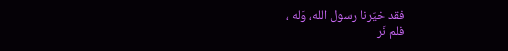فقد خيّرنا رسول الله، وَله ،
فلم نَر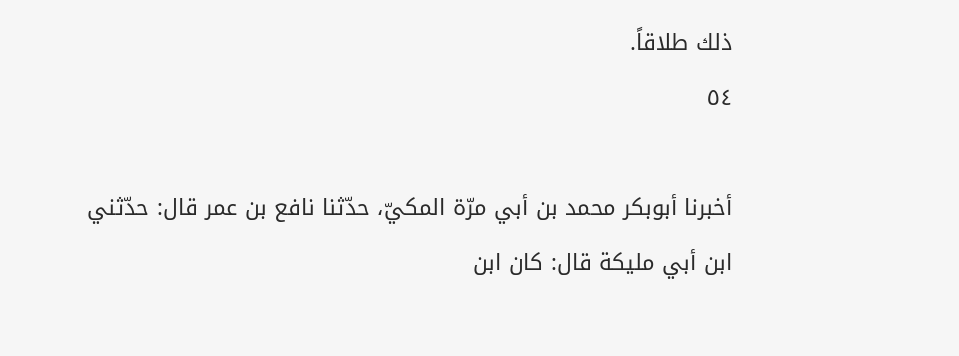ذلك طلاقاً.
٥٤

أخبرنا أبوبكر محمد بن أبي مرّة المكيّ، حدّثنا نافع بن عمر قال: حدّثني
ابن أبي مليكة قال: كان ابن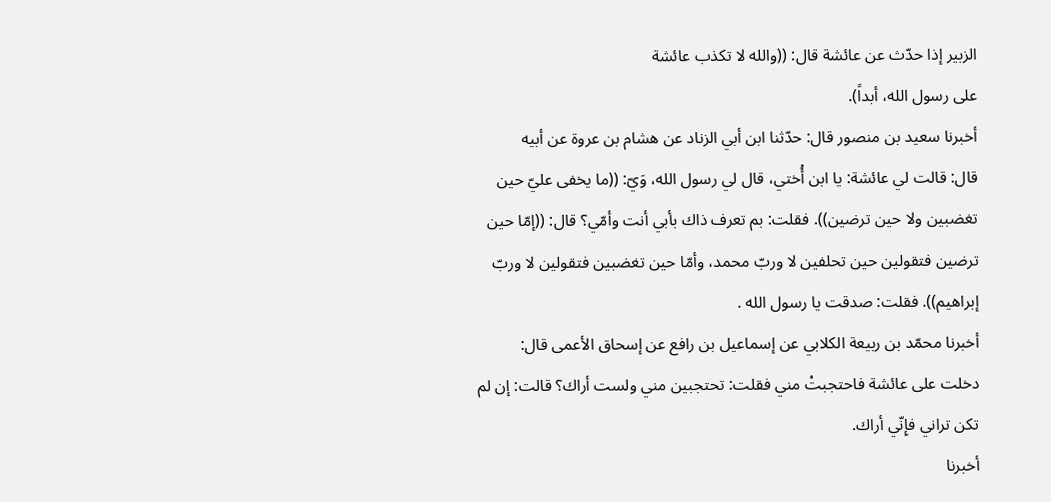الزبير إذا حدّث عن عائشة قال: ((والله لا تكذب عائشة
على رسول الله، أبداً).
أخبرنا سعيد بن منصور قال: حدّثنا ابن أبي الزناد عن هشام بن عروة عن أبيه
قال: قالت لي عائشة: يا ابن أُختي، قال لي رسول الله، وَيّ: ((ما يخفى عليّ حين
تغضبين ولا حين ترضين)). فقلت: بم تعرف ذاك بأبي أنت وأمّي؟ قال: ((إمّا حين
ترضين فتقولين حين تحلفين لا وربّ محمد، وأمّا حين تغضبين فتقولين لا وربّ
إبراهيم)). فقلت: صدقت يا رسول الله .
أخبرنا محمّد بن ربيعة الكلابي عن إسماعيل بن رافع عن إسحاق الأعمى قال:
دخلت على عائشة فاحتجبتْ مني فقلت: تحتجبين مني ولست أراك؟ قالت: إن لم
تكن تراني فإِنّي أراك.
أخبرنا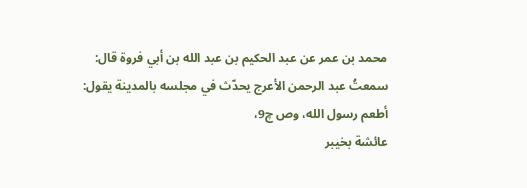محمد بن عمر عن عبد الحكيم بن عبد الله بن أبي فروة قال:
سمعتُ عبد الرحمن الأعرج يحدّث في مجلسه بالمدينة يقول: أطعم رسول الله، وص چ9،
عائشة بخيبر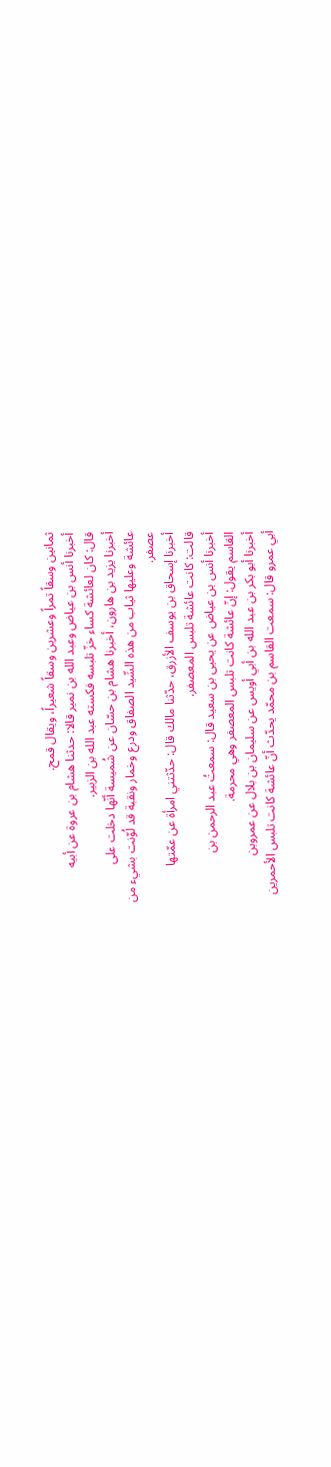ثمانين وسقاً تمراً وعشرين وسقاً شعيراً، ويقال قمح.
أخبرنا أنس بن عياض وعبد الله بن نمير قالا: حدثنا هشام بن عروة عن أبيه
قال: كان لعائشة كساء خزّ تلبسه فكسته عبد الله بن الزبير.
أخبرنا يزيد بن هارون، أخبرنا هشام بن حسّان عن شُميسة أنّها دخلت على
عائشة وعليها ثياب من هذه السِّيد الصفاق ودرع وخمار ونقبة قد لُوّنت بشيء من
عصفر.
أخبرنا إسحاق بن يوسف الأزرق، حدّثنا مالك قال: حدّثتني امرأة عن عمّتها
قالت: كانت عائشة تلبس المعصفر.
أخبرنا أنس بن عياض عن يحيى بن سعيد قال: سمعتُ عبد الرحمن بن
القاسم يقول: إنّ عائشة كانت تلبس المعصفر وهي محرمة.
أخبرنا أبو بكر بن عبد الله بن أبي أويس عن سليمان بن بلال عن عمروبن
أبي عمرو قال: سمعت القاسم بن محمّد يحدّث أنّ عائشة كانت تلبس الأحمرين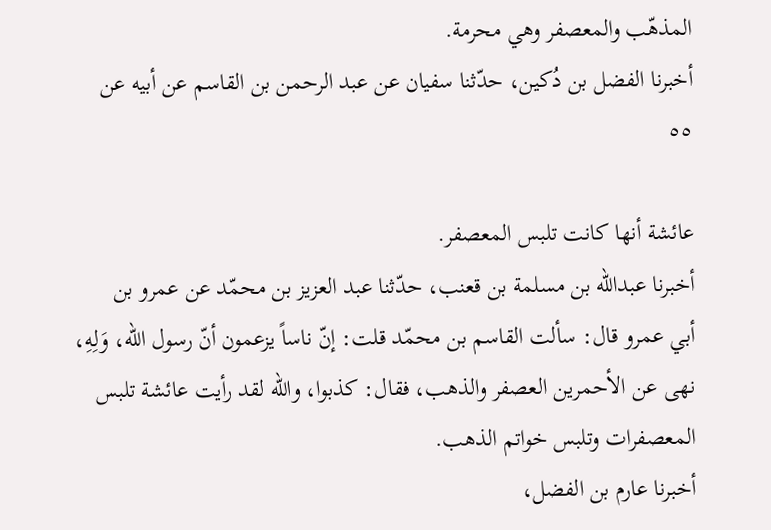المذهّب والمعصفر وهي محرمة.
أخبرنا الفضل بن دُكين، حدّثنا سفيان عن عبد الرحمن بن القاسم عن أبيه عن
٥٥

عائشة أنها كانت تلبس المعصفر.
أخبرنا عبدالله بن مسلمة بن قعنب، حدّثنا عبد العزيز بن محمّد عن عمرو بن
أبي عمرو قال: سألت القاسم بن محمّد قلت: إنّ ناساً يزعمون أنّ رسول الله، وَلِهِ،
نهى عن الأحمرين العصفر والذهب، فقال: كذبوا، والله لقد رأيت عائشة تلبس
المعصفرات وتلبس خواتم الذهب.
أخبرنا عارم بن الفضل،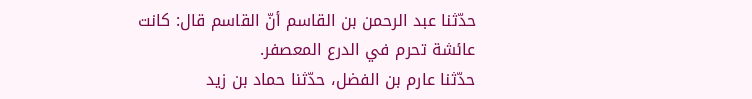حدّثنا عبد الرحمن بن القاسم أنّ القاسم قال: كانت
عائشة تحرم في الدرع المعصفر.
حدّثنا عارم بن الفضل، حدّثنا حماد بن زيد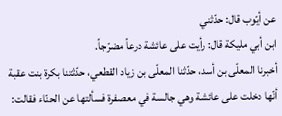عن أيّوب قال: حدّثني
ابن أبي مليكة قال: رأيت على عائشة درعاً مضرّجاً.
أخبرنا المعلّى بن أسد، حدّثنا المعلّى بن زياد القطعي، حدّثتنا بكرة بنت عقبة
أنّها دخلت على عائشة وهي جالسة في معصفرة فسألتها عن الحنّاء فقالت: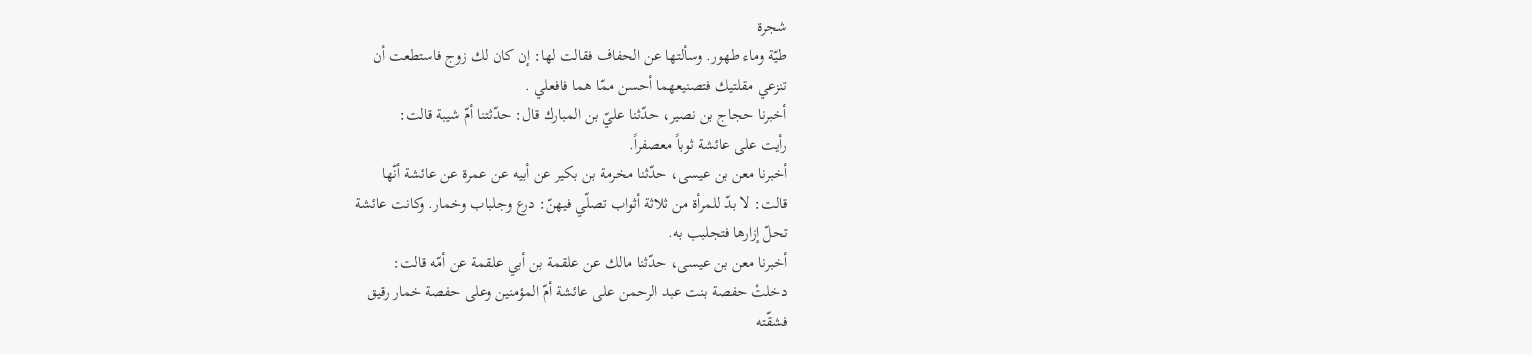شجرة
طيّة وماء طهور. وسألتها عن الحفاف فقالت لها: إن كان لك زوج فاستطعت أن
تنزعي مقلتيك فتصنيعهما أحسن ممّا هما فافعلي .
أخبرنا حجاج بن نصير، حدّثنا عليّ بن المبارك قال: حدّثتنا أمّ شيبة قالت:
رأيت على عائشة ثوباً معصفراً.
أخبرنا معن بن عيسى، حدّثنا مخرمة بن بكير عن أبيه عن عمرة عن عائشة أنّها
قالت: لا بدّ للمرأة من ثلاثة أثواب تصلّي فيهنّ: درع وجلباب وخمار. وكانت عائشة
تحلّ إزارها فتجلبب به.
أخبرنا معن بن عيسى، حدّثنا مالك عن علقمة بن أبي علقمة عن أمّه قالت:
دخلتْ حفصة بنت عبد الرحمن على عائشة أمّ المؤمنين وعلى حفصة خمار رقيق
فشقّته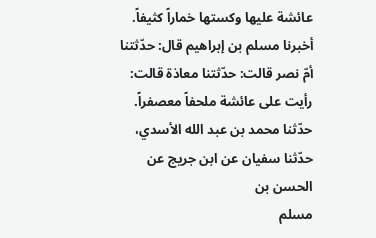عائشة عليها وكستها خماراً كثيفاً.
أخبرنا مسلم بن إبراهيم قال: حدّثتنا أمّ نصر قالت: حدّثتنا معاذة قالت:
رأيت على عائشة ملحفاً معصفراً.
حدّثنا محمد بن عبد الله الأسدي، حدّثنا سفيان عن ابن جريج عن الحسن بن
مسلم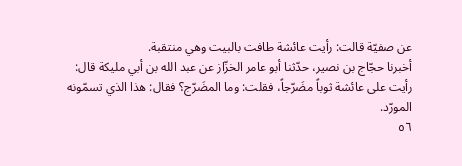عن صفيّة قالت: رأيت عائشة طافت بالبيت وهي منتقبة.
أخبرنا حجّاج بن نصير، حدّثنا أبو عامر الخزّاز عن عبد الله بن أبي مليكة قال:
رأيت على عائشة ثوباً مضَرّجاً، فقلت: وما المضَرّج؟ فقال: هذا الذي تسمّونه المورّد.
٥٦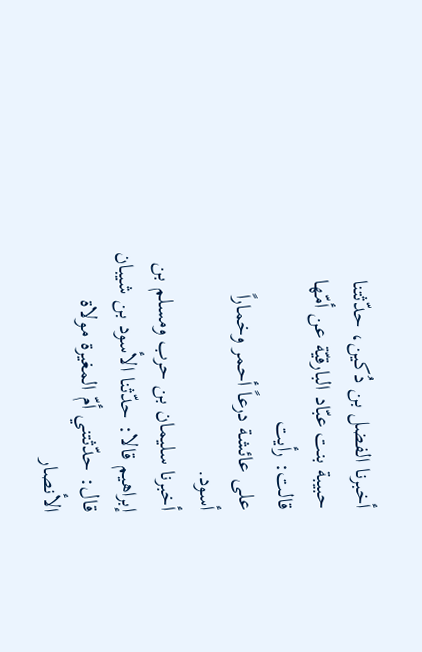أخبرنا الفضل بن دُكين، حدّثتنا حبيبة بنت عبّاد البارقيّة عن أمّها قالت: رأيت
على عائشة درعاً أحمر وخماراً أسود.
أخبرنا سليمان بن حرب ومسلم بن إبراهيم قالا: حدّثنا الأسود بن شيبان
قال: حدّثتني أمّ المغيرة مولاة الأنصار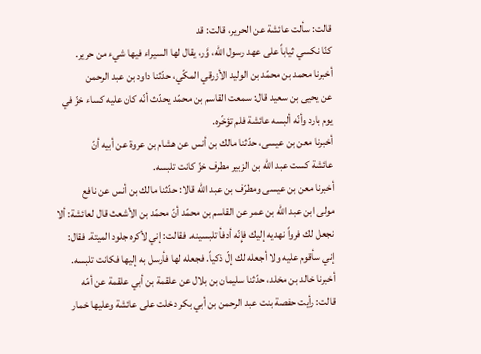قالت: سألت عائشة عن الحرير، قالت: قد
كنّا نكسي ثياباً على عهد رسول الله، وَّر، يقال لها السيراء فيها شيء من حریر.
أخبرنا محمد بن محمّد بن الوليد الأزرقي المكّي، حدّثنا داود بن عبد الرحمن
عن يحيى بن سعيد قال: سمعت القاسم بن محمّد يحدّث أنّه كان عليه كساء خزّ في
يوم بارد وأنّه ألبسه عائشة فلم تؤخّره.
أخبرنا معن بن عيسى، حدّثنا مالك بن أنس عن هشام بن عروة عن أبيه أنّ
عائشة كست عبد الله بن الزبير مطرف خزّ كانت تلبسه.
أخبرنا معن بن عيسى ومطرّف بن عبد الله قالا: حدّثنا مالك بن أنس عن نافع
مولى ابن عبد الله بن عمر عن القاسم بن محمّد أنّ محمّد بن الأشعث قال لعائشة: ألا
نجعل لك فرواً نهديه إليك فإِنّه أدفأ تلبسينه. فقالت: إني لأكره جلود الميتة. فقال:
إني سأقوم عليه ولا أجعله لك إلّ ذكياً. فجعله لها فأرسل به إليها فكانت تلبسه.
أخبرنا خالد بن مخلد، حدّثنا سليمان بن بلال عن علقمة بن أبي علقمة عن أمّه
قالت: رأيت حفصة بنت عبد الرحمن بن أبي بكر دخلت على عائشة وعليها خمار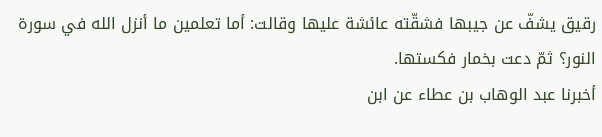رقيق يشفّ عن جيبها فشقّته عائشة عليها وقالت: أما تعلمين ما أنزل الله في سورة
النور؟ ثمّ دعت بخمار فكستها.
أخبرنا عبد الوهاب بن عطاء عن ابن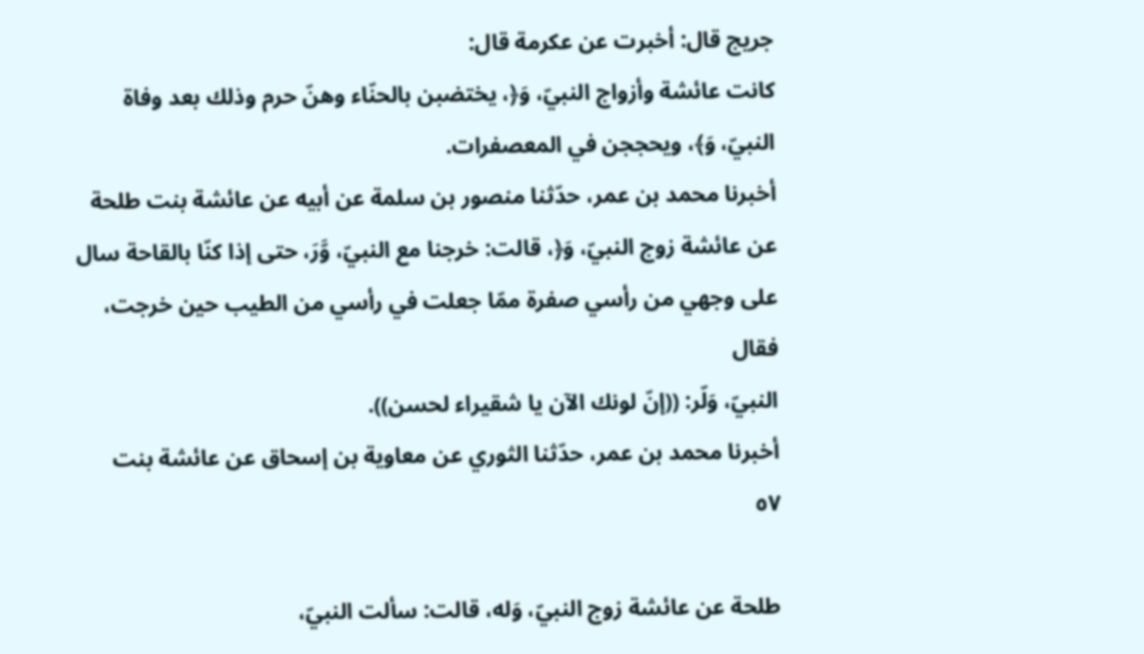جريج قال: أخبرت عن عكرمة قال:
كانت عائشة وأزواج النبيّ، وَ﴿، يختضبن بالحنّاء وهنّ حرم وذلك بعد وفاة
النبيّ، وَ﴾، ويحججن في المعصفرات.
أخبرنا محمد بن عمر، حدّثنا منصور بن سلمة عن أبيه عن عائشة بنت طلحة
عن عائشة زوج النبيّ، وَ﴿، قالت: خرجنا مع النبيّ، وَّرَ، حتى إذا كنّا بالقاحة سال
على وجهي من رأسي صفرة ممّا جعلت في رأسي من الطيب حين خرجت، فقال
النبيّ، وَلّر: ((إنّ لونك الآن يا شقيراء لحسن)).
أخبرنا محمد بن عمر، حدّثنا الثوري عن معاوية بن إسحاق عن عائشة بنت
٥٧

طلحة عن عائشة زوج النبيّ، وَله، قالت: سألت النبيّ،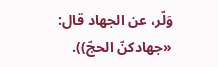وَلّر، عن الجهاد قال:
«جهادکنّ الحجّ)).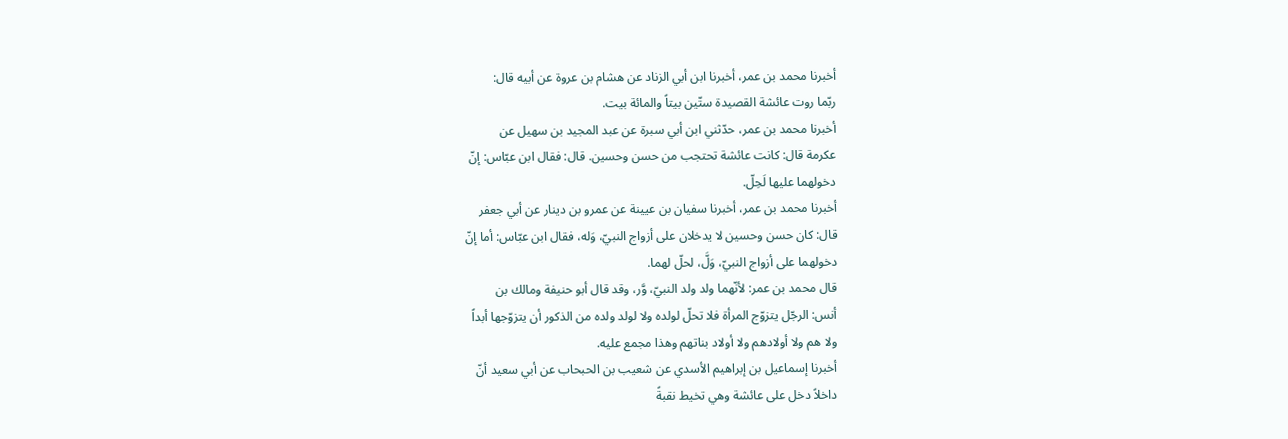أخبرنا محمد بن عمر، أخبرنا ابن أبي الزناد عن هشام بن عروة عن أبيه قال:
ربّما روت عائشة القصيدة ستّين بيتاً والمائة بيت.
أخبرنا محمد بن عمر، حدّثني ابن أبي سبرة عن عبد المجيد بن سهيل عن
عكرمة قال: كانت عائشة تحتجب من حسن وحسين. قال: فقال ابن عبّاس: إنّ
دخولهما عليها لَحِلّ.
أخبرنا محمد بن عمر، أخبرنا سفيان بن عيينة عن عمرو بن دينار عن أبي جعفر
قال: كان حسن وحسين لا يدخلان على أزواج النبيّ، وَله، فقال ابن عبّاس: أما إنّ
دخولهما على أزواج النبيّ، وَلَّ، لحلّ لهما.
قال محمد بن عمر: لأنّهما ولد ولد النبيّ، وَّر، وقد قال أبو حنيفة ومالك بن
أنس: الرجّل يتزوّج المرأة فلا تحلّ لولده ولا لولد ولده من الذكور أن يتزوّجها أبداً
ولا هم ولا أولادهم ولا أولاد بناتهم وهذا مجمع عليه.
أخبرنا إسماعيل بن إبراهيم الأسدي عن شعيب بن الحبحاب عن أبي سعيد أنّ
داخلاً دخل على عائشة وهي تخيط نقبةً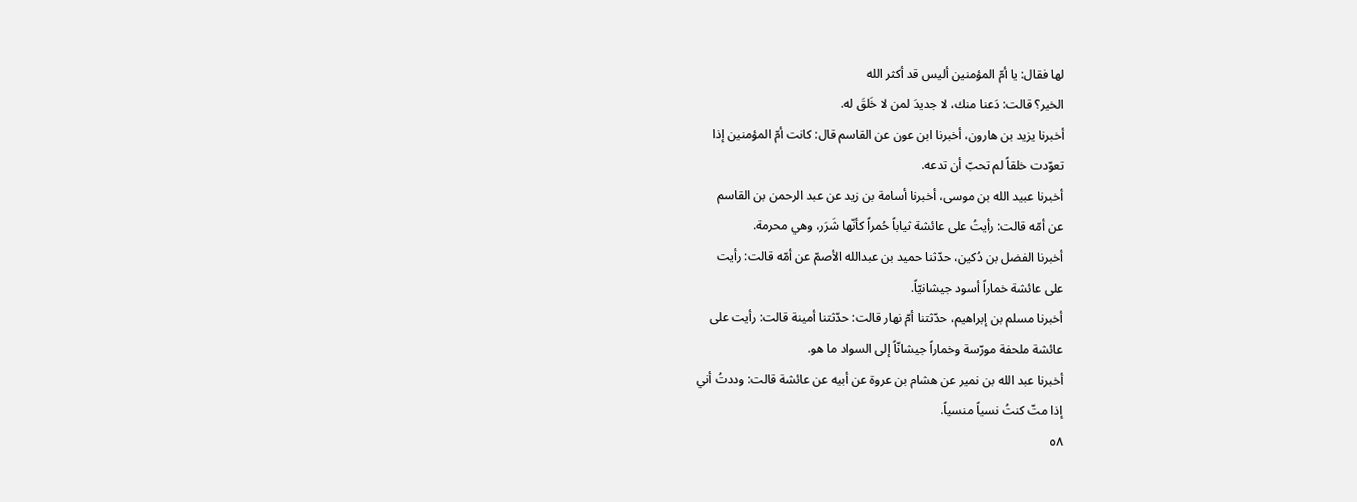لها فقال: يا أمّ المؤمنين أليس قد أكثر الله
الخير؟ قالت: دَعنا منك، لا جديدَ لمن لا خَلقَ له.
أخبرنا يزيد بن هارون، أخبرنا ابن عون عن القاسم قال: كانت أمّ المؤمنين إذا
تعوّدت خلقاً لم تحبّ أن تدعه.
أخبرنا عبيد الله بن موسى، أخبرنا أسامة بن زيد عن عبد الرحمن بن القاسم
عن أمّه قالت: رأيتُ على عائشة ثياباً حُمراً كأنّها شَرَر، وهي محرمة.
أخبرنا الفضل بن دُكين، حدّثنا حميد بن عبدالله الأصمّ عن أمّه قالت: رأيت
على عائشة خماراً أسود جيشانيّاً.
أخبرنا مسلم بن إبراهيم، حدّثتنا أمّ نهار قالت: حدّثتنا أمينة قالت: رأيت على
عائشة ملحفة مورّسة وخماراً جيشانّاً إلى السواد ما هو.
أخبرنا عبد الله بن نمير عن هشام بن عروة عن أبيه عن عائشة قالت: وددتُ أني
إذا متّ كنتُ نسياً منسياً.
٥٨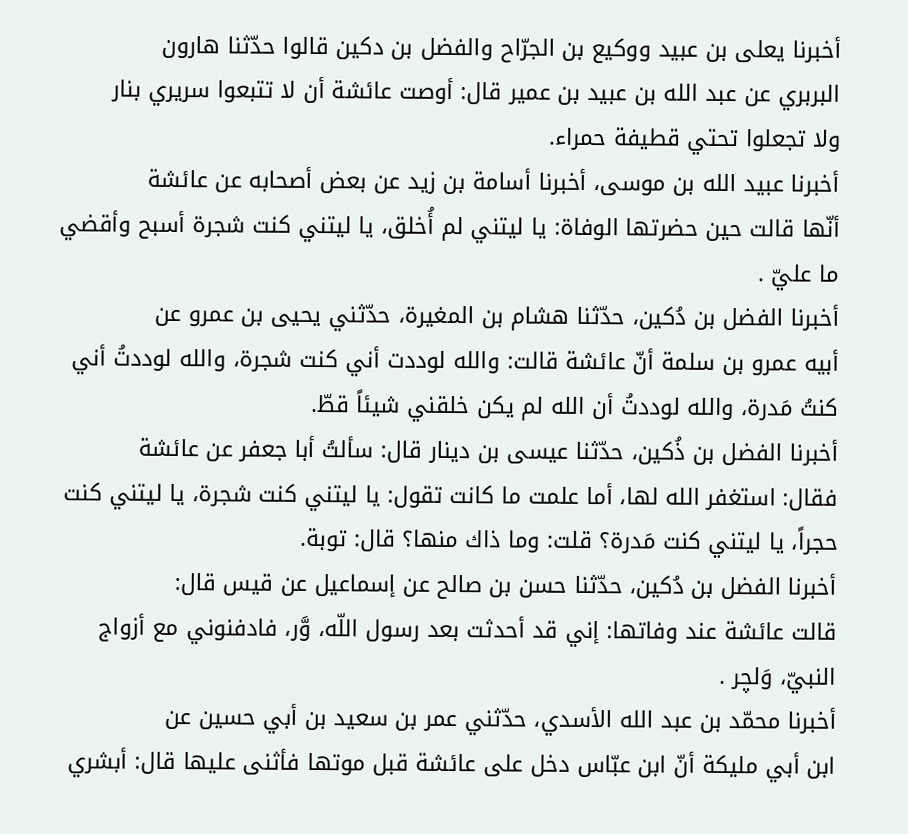أخبرنا يعلى بن عبيد ووكيع بن الجرّاح والفضل بن دكين قالوا حدّثنا هارون
البربري عن عبد الله بن عبيد بن عمير قال: أوصت عائشة أن لا تتبعوا سريري بنار
ولا تجعلوا تحتي قطيفة حمراء.
أخبرنا عبيد الله بن موسى، أخبرنا أسامة بن زيد عن بعض أصحابه عن عائشة
أنّها قالت حين حضرتها الوفاة: يا ليتني لم أُخلق، يا ليتني كنت شجرة أسبح وأقضي
ما عليّ .
أخبرنا الفضل بن دُكين، حدّثنا هشام بن المغيرة، حدّثني يحيى بن عمرو عن
أبيه عمرو بن سلمة أنّ عائشة قالت: والله لوددت أني كنت شجرة، والله لوددتُ أني
كنتُ مَدرة، والله لوددتُ أن الله لم يكن خلقني شيئاً قطّ.
أخبرنا الفضل بن ذُكين، حدّثنا عيسى بن دينار قال: سألتُ أبا جعفر عن عائشة
فقال: استغفر الله لها، أما علمت ما كانت تقول: يا ليتني كنت شجرة، يا ليتني كنت
حجراً، يا ليتني كنت مَدرة؟ قلت: وما ذاك منها؟ قال: توبة.
أخبرنا الفضل بن دُكين، حدّثنا حسن بن صالح عن إسماعيل عن قيس قال:
قالت عائشة عند وفاتها: إني قد أحدثت بعد رسول اللّه، وَّر، فادفنوني مع أزواج
النبيّ، وَلچر .
أخبرنا محمّد بن عبد الله الأسدي، حدّثني عمر بن سعيد بن أبي حسين عن
ابن أبي مليكة أنّ ابن عبّاس دخل على عائشة قبل موتها فأثنى عليها قال: أبشري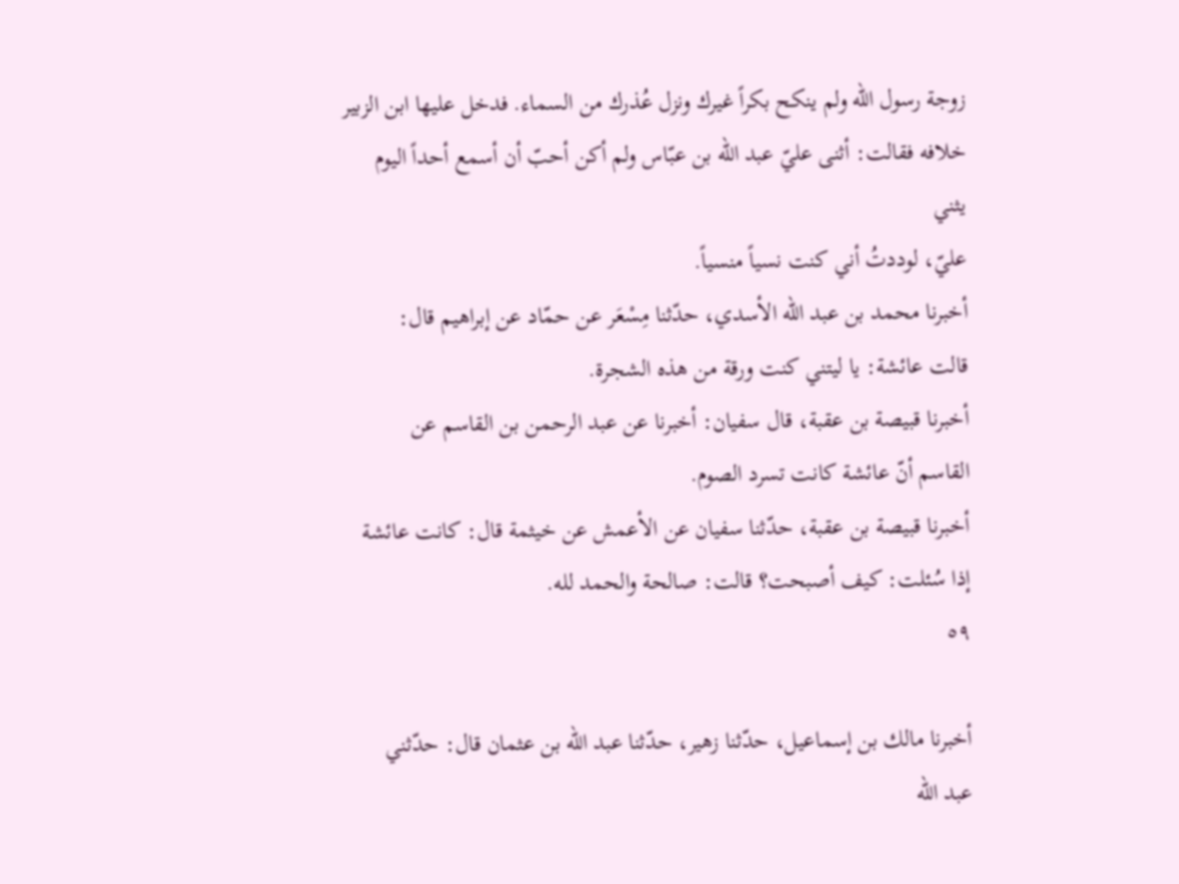زوجة رسول الله ولم ينكح بكراً غيرك ونزل عُذرك من السماء. فدخل عليها ابن الزبير
خلافه فقالت: أثنى عليّ عبد الله بن عبّاس ولم أكن أحبّ أن أسمع أحداً اليوم يثني
عليّ، لوددتُ أني كنت نسياً منسياً.
أخبرنا محمد بن عبد الله الأسدي، حدّثنا مِسْعَر عن حمّاد عن إبراهيم قال:
قالت عائشة: يا ليتني كنت ورقة من هذه الشجرة.
أخبرنا قبيصة بن عقبة، قال سفيان: أخبرنا عن عبد الرحمن بن القاسم عن
القاسم أنّ عائشة كانت تسرد الصوم.
أخبرنا قبيصة بن عقبة، حدّثنا سفيان عن الأعمش عن خيثمة قال: كانت عائشة
إذا سُئلت: كيف أصبحت؟ قالت: صالحة والحمد لله.
٥٩

أخبرنا مالك بن إسماعيل، حدّثنا زهير، حدّثنا عبد الله بن عثمان قال: حدّثني
عبد الله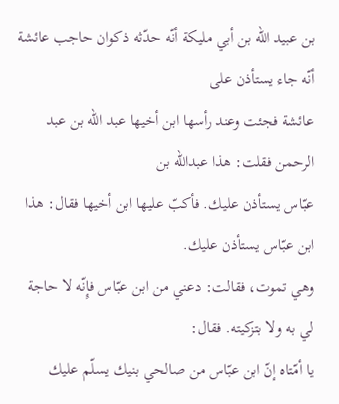بن عبيد الله بن أبي مليكة أنّه حدّثه ذكوان حاجب عائشة أنّه جاء يستأذن على
عائشة فجئت وعند رأسها ابن أخيها عبد الله بن عبد الرحمن فقلت: هذا عبدالله بن
عبّاس يستأذن عليك. فأكبّ عليها ابن أخيها فقال: هذا ابن عبّاس يستأذن عليك.
وهي تموت، فقالت: دعني من ابن عبّاس فإِنّه لا حاجة لي به ولا بتزكيته. فقال:
يا أمّتاه إنّ ابن عبّاس من صالحي بنيك يسلّم عليك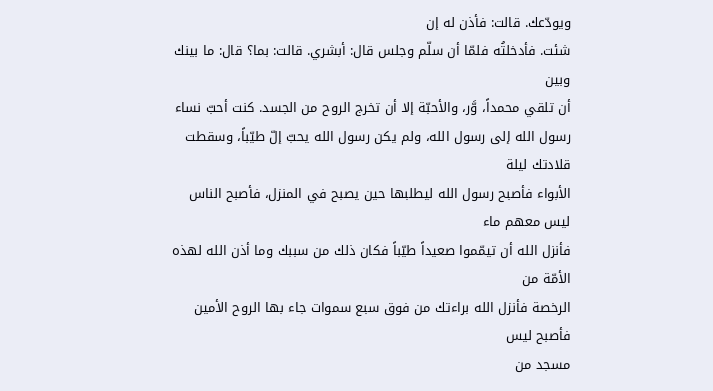ويودّعك. قالت: فأذن له إن
شئت. فأدخلتُه فلمّا أن سلّم وجلس قال: أبشري. قالت: بما؟ قال: ما بينك وبين
أن تلقي محمداً، وَّر، والأحبّة إلا أن تخرج الروح من الجسد. كنت أحبّ نساء
رسول الله إلى رسول الله، ولم يكن رسول الله يحبّ إلّ طيّباً، وسقطت قلادتك ليلة
الأبواء فأصبح رسول الله ليطلبها حين يصبح في المنزل، فأصبح الناس ليس معهم ماء
فأنزل الله أن تيمّموا صعيداً طيّباً فكان ذلك من سببك وما أذن الله لهذه الأمّة من
الرخصة فأنزل الله براءتك من فوق سبع سموات جاء بها الروح الأمين فأصبح ليس
مسجد من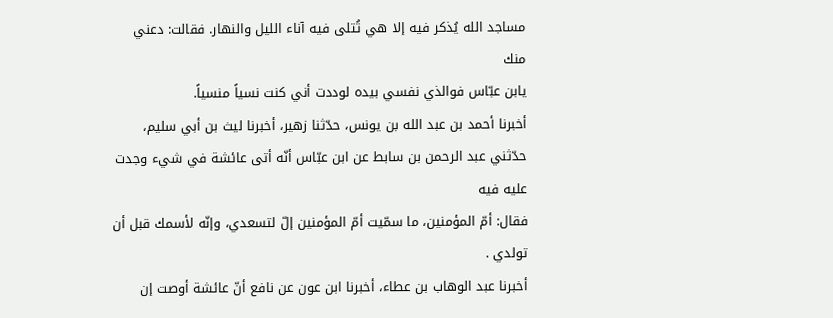مساجد الله يُذكر فيه إلا هي تُتلى فيه آناء الليل والنهار. فقالت: دعني منك
يابن عبّاس فوالذي نفسي بيده لوددت أني كنت نسياً منسياً.
أخبرنا أحمد بن عبد الله بن یونس، حدّثنا زهير، أخبرنا لیث بن أبي سلیم،
حدّثني عبد الرحمن بن سابط عن ابن عبّاس أنّه أتى عائشة في شيء وجدت عليه فيه
فقال: أمّ المؤمنين، ما سمّيت أمّ المؤمنين إلّ لتسعدي، وإنّه لأسمك قبل أن
تولدي .
أخبرنا عبد الوهاب بن عطاء، أخبرنا ابن عون عن نافع أنّ عائشة أوصت إن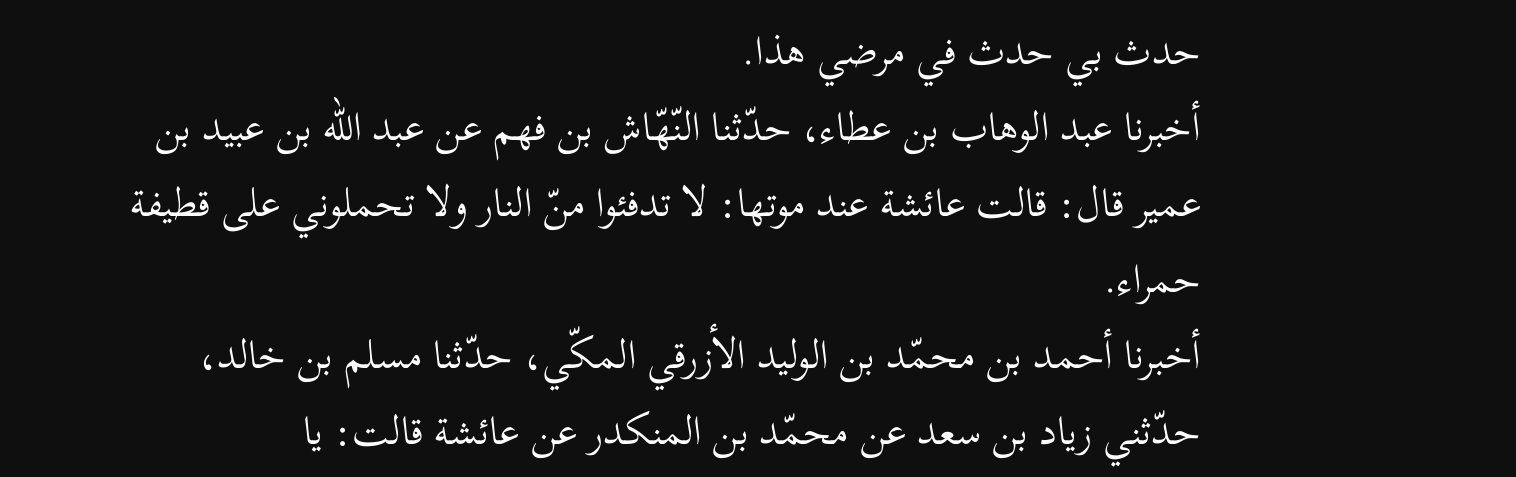حدث بي حدث في مرضي هذا.
أخبرنا عبد الوهاب بن عطاء، حدّثنا النّهّاش بن فهم عن عبد الله بن عبيد بن
عمير قال: قالت عائشة عند موتها: لا تدفئوا منّ النار ولا تحملوني على قطيفة
حمراء.
أخبرنا أحمد بن محمّد بن الوليد الأزرقي المكّي، حدّثنا مسلم بن خالد،
حدّثني زياد بن سعد عن محمّد بن المنكدر عن عائشة قالت: يا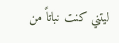ليتني كنت نباتاً من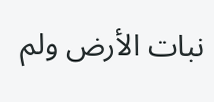نبات الأرض ولم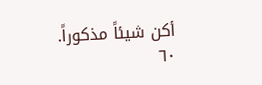أكن شيئاً مذكوراً.
٦٠